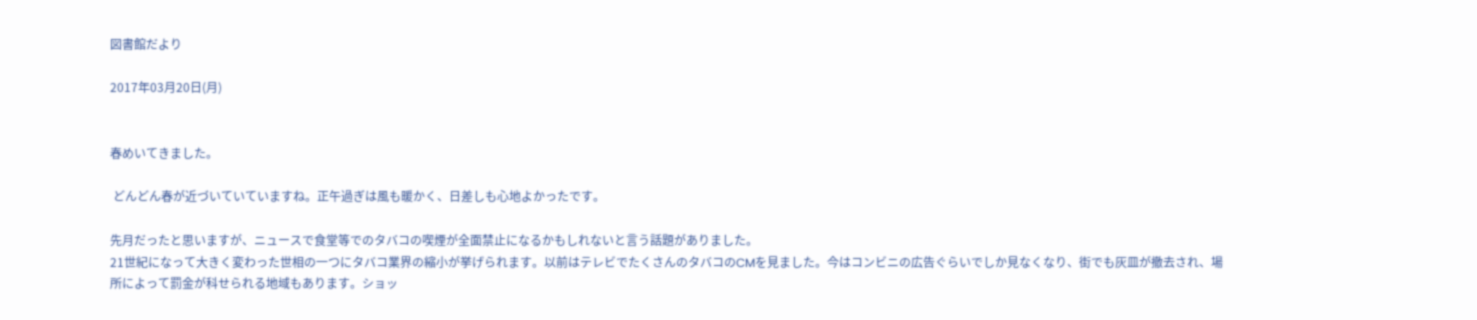図書館だより

2017年03月20日(月)


春めいてきました。

 どんどん春が近づいていていますね。正午過ぎは風も暖かく、日差しも心地よかったです。

先月だったと思いますが、ニュースで食堂等でのタバコの喫煙が全面禁止になるかもしれないと言う話題がありました。
21世紀になって大きく変わった世相の一つにタバコ業界の縮小が挙げられます。以前はテレビでたくさんのタバコのCMを見ました。今はコンビニの広告ぐらいでしか見なくなり、街でも灰皿が撤去され、場所によって罰金が科せられる地域もあります。ショッ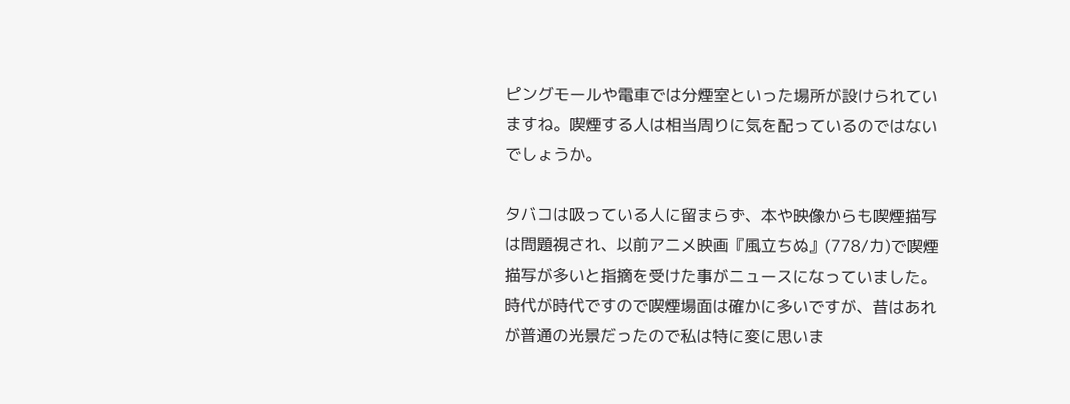ピングモールや電車では分煙室といった場所が設けられていますね。喫煙する人は相当周りに気を配っているのではないでしょうか。

タバコは吸っている人に留まらず、本や映像からも喫煙描写は問題視され、以前アニメ映画『風立ちぬ』(778/カ)で喫煙描写が多いと指摘を受けた事がニュースになっていました。時代が時代ですので喫煙場面は確かに多いですが、昔はあれが普通の光景だったので私は特に変に思いま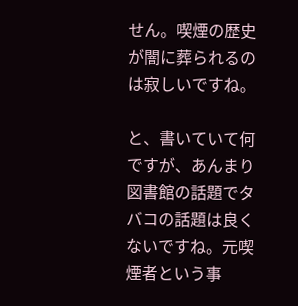せん。喫煙の歴史が闇に葬られるのは寂しいですね。

と、書いていて何ですが、あんまり図書館の話題でタバコの話題は良くないですね。元喫煙者という事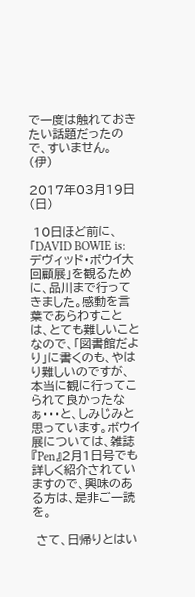で一度は触れておきたい話題だったので、すいません。 (伊)

2017年03月19日(日)

 10日ほど前に、「DAVID BOWIE is:デヴィッド・ボウイ大回顧展」を観るために、品川まで行ってきました。感動を言葉であらわすことは、とても難しいことなので、「図書館だより」に書くのも、やはり難しいのですが、本当に観に行ってこられて良かったなぁ・・・と、しみじみと思っています。ボウイ展については、雑誌『Pen』2月1日号でも詳しく紹介されていますので、興味のある方は、是非ご一読を。

 さて、日帰りとはい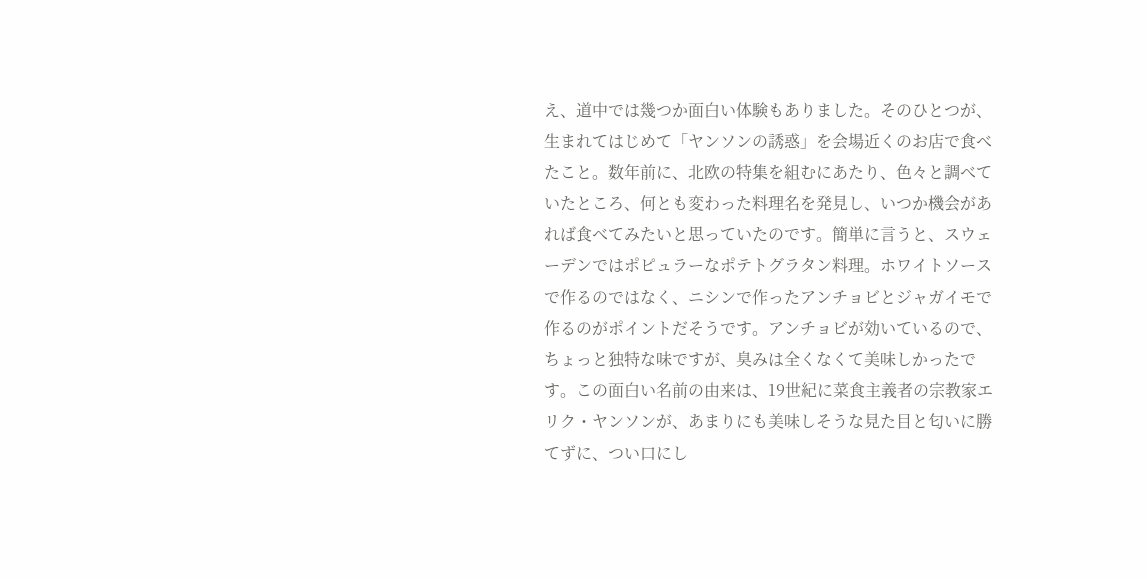え、道中では幾つか面白い体験もありました。そのひとつが、生まれてはじめて「ヤンソンの誘惑」を会場近くのお店で食べたこと。数年前に、北欧の特集を組むにあたり、色々と調べていたところ、何とも変わった料理名を発見し、いつか機会があれば食べてみたいと思っていたのです。簡単に言うと、スウェーデンではポピュラーなポテトグラタン料理。ホワイトソースで作るのではなく、ニシンで作ったアンチョビとジャガイモで作るのがポイントだそうです。アンチョビが効いているので、ちょっと独特な味ですが、臭みは全くなくて美味しかったです。この面白い名前の由来は、19世紀に菜食主義者の宗教家エリク・ヤンソンが、あまりにも美味しそうな見た目と匂いに勝てずに、つい口にし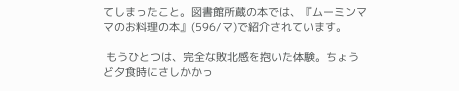てしまったこと。図書館所蔵の本では、『ムーミンママのお料理の本』(596/マ)で紹介されています。

 もうひとつは、完全な敗北感を抱いた体験。ちょうど夕食時にさしかかっ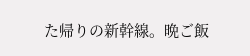た帰りの新幹線。晩ご飯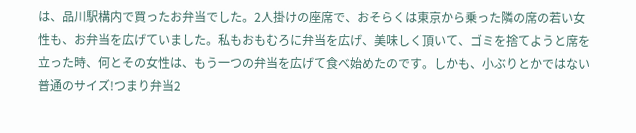は、品川駅構内で買ったお弁当でした。2人掛けの座席で、おそらくは東京から乗った隣の席の若い女性も、お弁当を広げていました。私もおもむろに弁当を広げ、美味しく頂いて、ゴミを捨てようと席を立った時、何とその女性は、もう一つの弁当を広げて食べ始めたのです。しかも、小ぶりとかではない普通のサイズ!つまり弁当2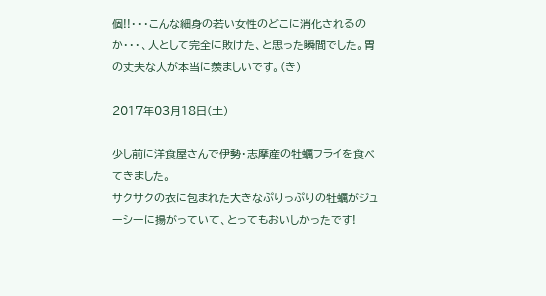個!!・・・こんな細身の若い女性のどこに消化されるのか・・・、人として完全に敗けた、と思った瞬間でした。胃の丈夫な人が本当に羨ましいです。(き)

2017年03月18日(土)

少し前に洋食屋さんで伊勢・志摩産の牡蠣フライを食べてきました。
サクサクの衣に包まれた大きなぷりっぷりの牡蠣がジューシーに揚がっていて、とってもおいしかったです!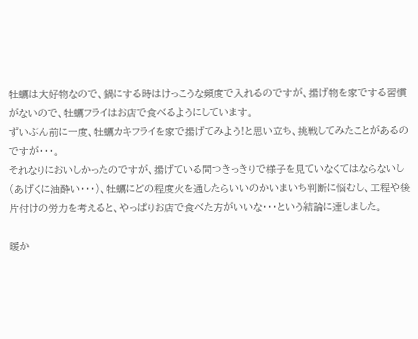牡蠣は大好物なので、鍋にする時はけっこうな頻度で入れるのですが、揚げ物を家でする習慣がないので、牡蠣フライはお店で食べるようにしています。
ずいぶん前に一度、牡蠣カキフライを家で揚げてみよう!と思い立ち、挑戦してみたことがあるのですが・・・。
それなりにおいしかったのですが、揚げている間つきっきりで様子を見ていなくてはならないし(あげくに油酔い・・・)、牡蠣にどの程度火を通したらいいのかいまいち判断に悩むし、工程や後片付けの労力を考えると、やっぱりお店で食べた方がいいな・・・という結論に達しました。

暖か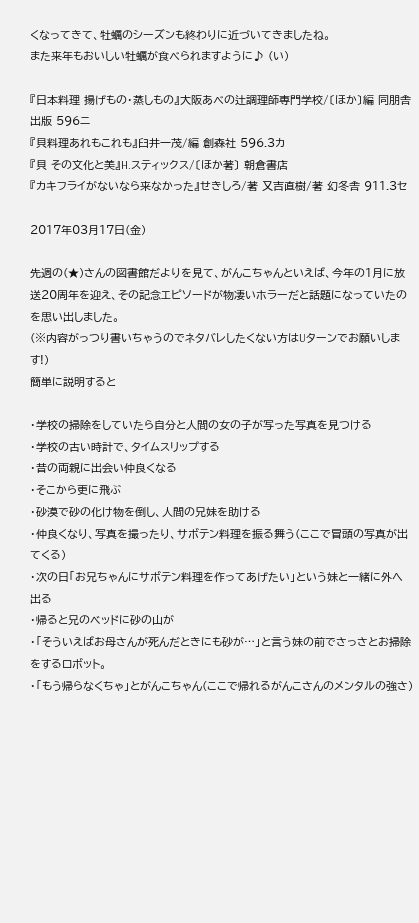くなってきて、牡蠣のシーズンも終わりに近づいてきましたね。
また来年もおいしい牡蠣が食べられますように♪ (い)

『日本料理 揚げもの・蒸しもの』大阪あべの辻調理師専門学校/〔ほか〕編 同朋舎出版 596ニ
『貝料理あれもこれも』臼井一茂/編 創森社 596.3カ
『貝 その文化と美』H.スティックス/〔ほか著〕 朝倉書店
『カキフライがないなら来なかった』せきしろ/著 又吉直樹/著 幻冬舎 911.3セ

2017年03月17日(金)

先週の(★)さんの図書館だよりを見て、がんこちゃんといえば、今年の1月に放送20周年を迎え、その記念エピソードが物凄いホラーだと話題になっていたのを思い出しました。
(※内容がっつり書いちゃうのでネタバレしたくない方はUターンでお願いします!)
簡単に説明すると

・学校の掃除をしていたら自分と人間の女の子が写った写真を見つける
・学校の古い時計で、タイムスリップする
・昔の両親に出会い仲良くなる
・そこから更に飛ぶ
・砂漠で砂の化け物を倒し、人間の兄妹を助ける
・仲良くなり、写真を撮ったり、サボテン料理を振る舞う(ここで冒頭の写真が出てくる)
・次の日「お兄ちゃんにサボテン料理を作ってあげたい」という妹と一緒に外へ出る
・帰ると兄のベッドに砂の山が
・「そういえばお母さんが死んだときにも砂が…」と言う妹の前でさっさとお掃除をするロボット。
・「もう帰らなくちゃ」とがんこちゃん(ここで帰れるがんこさんのメンタルの強さ)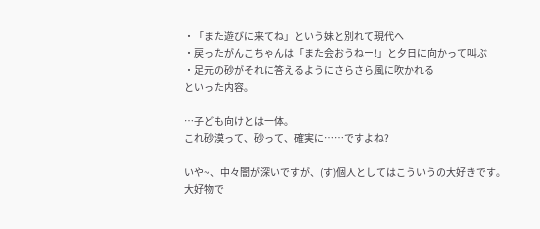・「また遊びに来てね」という妹と別れて現代へ
・戻ったがんこちゃんは「また会おうねー!」と夕日に向かって叫ぶ
・足元の砂がそれに答えるようにさらさら風に吹かれる
といった内容。

…子ども向けとは一体。
これ砂漠って、砂って、確実に……ですよね?

いや~、中々闇が深いですが、(す)個人としてはこういうの大好きです。大好物で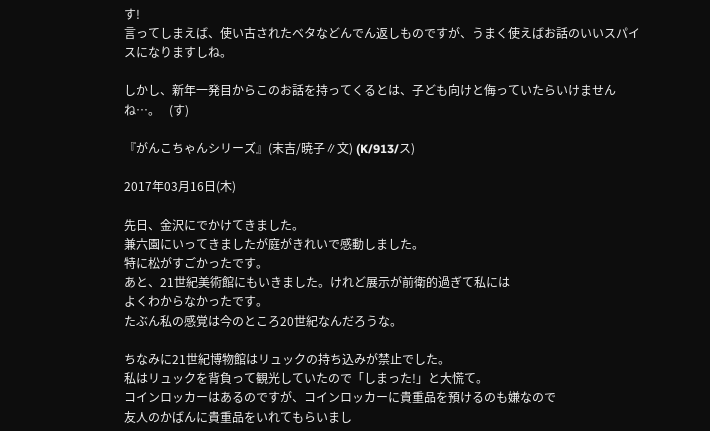す!
言ってしまえば、使い古されたベタなどんでん返しものですが、うまく使えばお話のいいスパイスになりますしね。

しかし、新年一発目からこのお話を持ってくるとは、子ども向けと侮っていたらいけませんね…。   (す)

『がんこちゃんシリーズ』(末吉/暁子∥文) (K/913/ス)

2017年03月16日(木)

先日、金沢にでかけてきました。
兼六園にいってきましたが庭がきれいで感動しました。
特に松がすごかったです。
あと、21世紀美術館にもいきました。けれど展示が前衛的過ぎて私には
よくわからなかったです。
たぶん私の感覚は今のところ20世紀なんだろうな。

ちなみに21世紀博物館はリュックの持ち込みが禁止でした。
私はリュックを背負って観光していたので「しまった!」と大慌て。
コインロッカーはあるのですが、コインロッカーに貴重品を預けるのも嫌なので
友人のかばんに貴重品をいれてもらいまし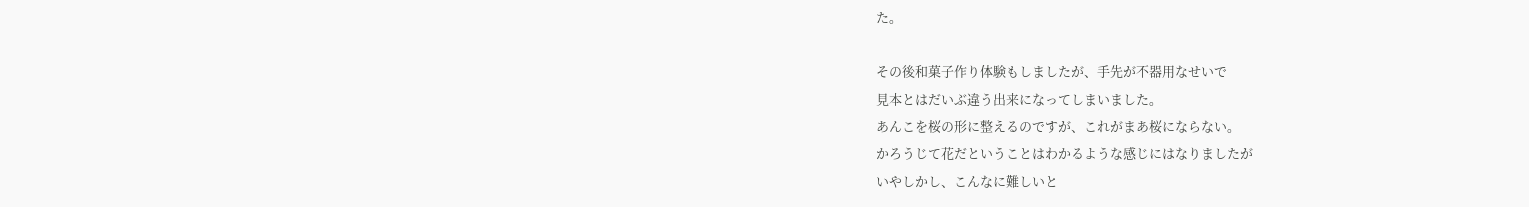た。

その後和菓子作り体験もしましたが、手先が不器用なせいで
見本とはだいぶ違う出来になってしまいました。
あんこを桜の形に整えるのですが、これがまあ桜にならない。
かろうじて花だということはわかるような感じにはなりましたが
いやしかし、こんなに難しいと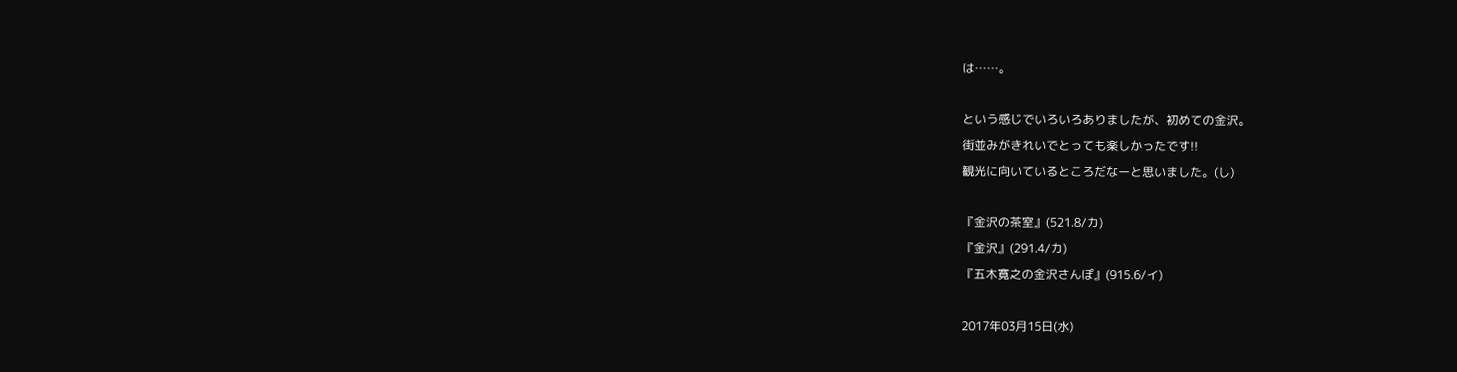は……。

という感じでいろいろありましたが、初めての金沢。
街並みがきれいでとっても楽しかったです!!
観光に向いているところだなーと思いました。(し)

『金沢の茶室』(521.8/カ)
『金沢』(291.4/カ)
『五木寛之の金沢さんぽ』(915.6/イ)

2017年03月15日(水)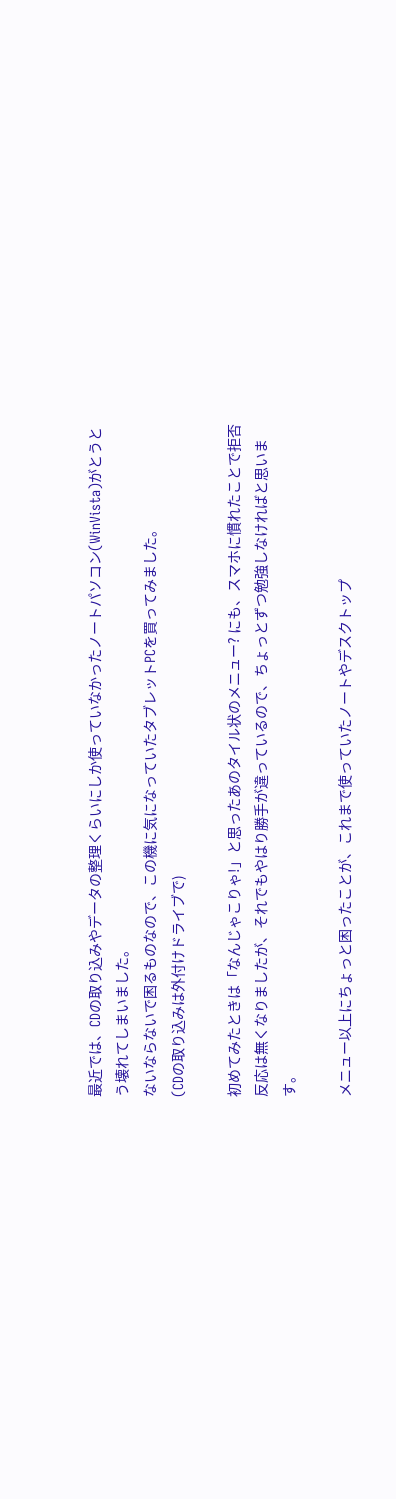最近では、CDの取り込みやデータの整理くらいにしか使っていなかったノートパソコン(WinVista)がとうとう壊れてしまいました。
ないならないで困るものなので、この機に気になっていたタブレットPCを買ってみました。
(CDの取り込みは外付けドライブで)

初めてみたときは「なんじゃこりゃ!」と思ったあのタイル状のメニュー? にも、スマホに慣れたことで拒否反応は無くなりましたが、それでもやはり勝手が違っているので、ちょっとずつ勉強しなければと思います。

メニュー以上にちょっと困ったことが、これまで使っていたノートやデスクトップ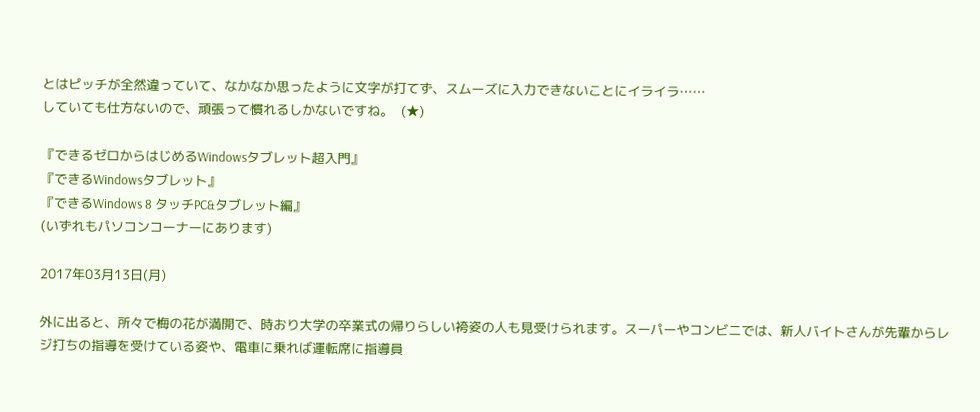とはピッチが全然違っていて、なかなか思ったように文字が打てず、スムーズに入力できないことにイライラ……
していても仕方ないので、頑張って慣れるしかないですね。  (★)

『できるゼロからはじめるWindowsタブレット超入門』
『できるWindowsタブレット』
『できるWindows 8 タッチPC&タブレット編』
(いずれもパソコンコーナーにあります)

2017年03月13日(月)

外に出ると、所々で梅の花が満開で、時おり大学の卒業式の帰りらしい袴姿の人も見受けられます。スーパーやコンビニでは、新人バイトさんが先輩からレジ打ちの指導を受けている姿や、電車に乗れば運転席に指導員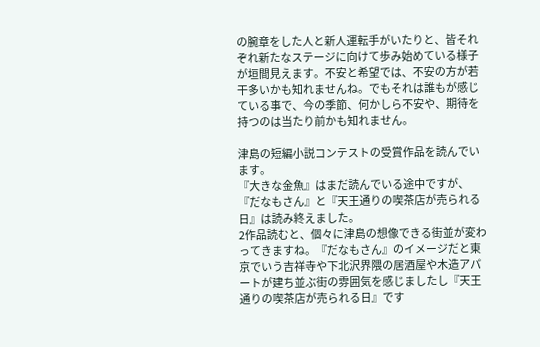の腕章をした人と新人運転手がいたりと、皆それぞれ新たなステージに向けて歩み始めている様子が垣間見えます。不安と希望では、不安の方が若干多いかも知れませんね。でもそれは誰もが感じている事で、今の季節、何かしら不安や、期待を持つのは当たり前かも知れません。

津島の短編小説コンテストの受賞作品を読んでいます。
『大きな金魚』はまだ読んでいる途中ですが、『だなもさん』と『天王通りの喫茶店が売られる日』は読み終えました。
2作品読むと、個々に津島の想像できる街並が変わってきますね。『だなもさん』のイメージだと東京でいう吉祥寺や下北沢界隈の居酒屋や木造アパートが建ち並ぶ街の雰囲気を感じましたし『天王通りの喫茶店が売られる日』です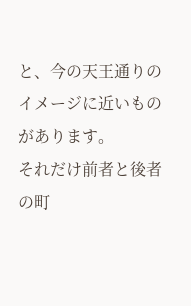と、今の天王通りのイメージに近いものがあります。
それだけ前者と後者の町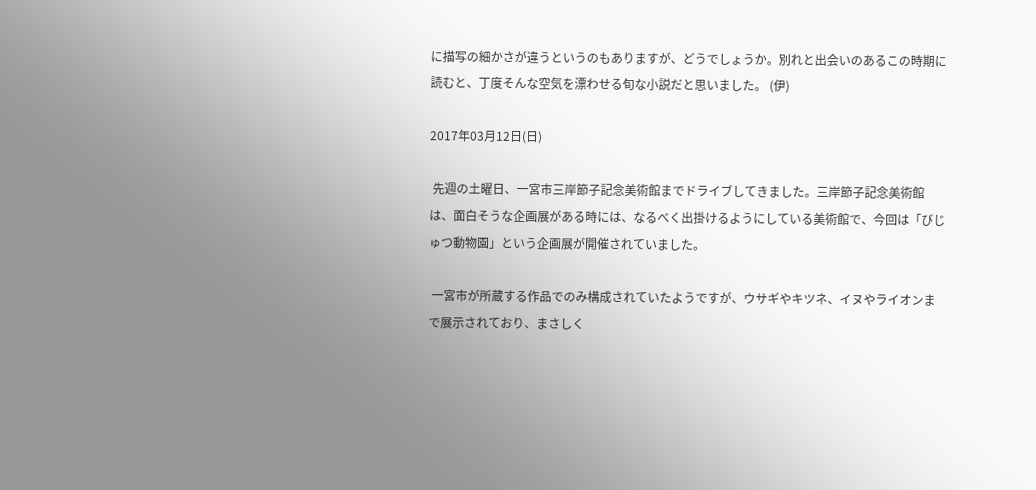に描写の細かさが違うというのもありますが、どうでしょうか。別れと出会いのあるこの時期に読むと、丁度そんな空気を漂わせる旬な小説だと思いました。 (伊)

2017年03月12日(日)

 先週の土曜日、一宮市三岸節子記念美術館までドライブしてきました。三岸節子記念美術館は、面白そうな企画展がある時には、なるべく出掛けるようにしている美術館で、今回は「びじゅつ動物園」という企画展が開催されていました。

 一宮市が所蔵する作品でのみ構成されていたようですが、ウサギやキツネ、イヌやライオンまで展示されており、まさしく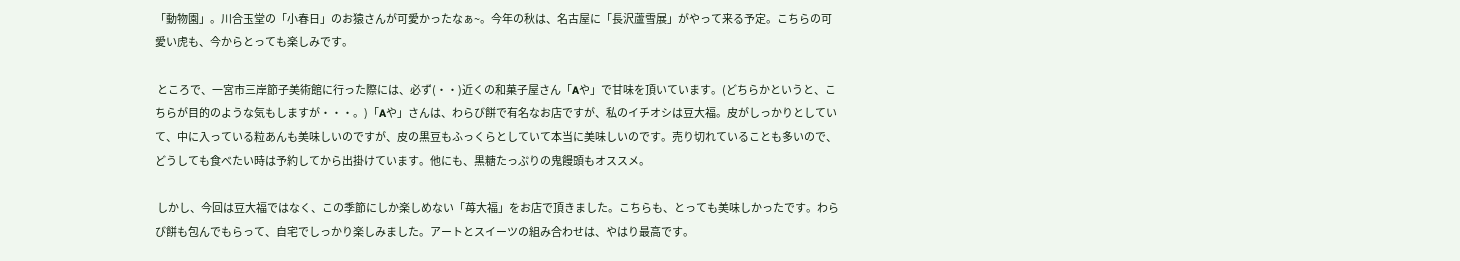「動物園」。川合玉堂の「小春日」のお猿さんが可愛かったなぁ~。今年の秋は、名古屋に「長沢蘆雪展」がやって来る予定。こちらの可愛い虎も、今からとっても楽しみです。

 ところで、一宮市三岸節子美術館に行った際には、必ず(・・)近くの和菓子屋さん「Aや」で甘味を頂いています。(どちらかというと、こちらが目的のような気もしますが・・・。)「Aや」さんは、わらび餅で有名なお店ですが、私のイチオシは豆大福。皮がしっかりとしていて、中に入っている粒あんも美味しいのですが、皮の黒豆もふっくらとしていて本当に美味しいのです。売り切れていることも多いので、どうしても食べたい時は予約してから出掛けています。他にも、黒糖たっぷりの鬼饅頭もオススメ。

 しかし、今回は豆大福ではなく、この季節にしか楽しめない「苺大福」をお店で頂きました。こちらも、とっても美味しかったです。わらび餅も包んでもらって、自宅でしっかり楽しみました。アートとスイーツの組み合わせは、やはり最高です。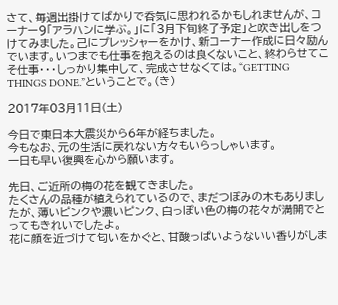さて、毎週出掛けてばかりで呑気に思われるかもしれませんが、コーナー9「アラハンに学ぶ。」に「3月下旬終了予定」と吹き出しをつけてみました。己にプレッシャーをかけ、新コーナー作成に日々励んでいます。いつまでも仕事を抱えるのは良くないこと、終わらせてこそ仕事・・・しっかり集中して、完成させなくては。“GETTING THINGS DONE.”ということで。(き)

2017年03月11日(土)

今日で東日本大震災から6年が経ちました。
今もなお、元の生活に戻れない方々もいらっしゃいます。
一日も早い復興を心から願います。

先日、ご近所の梅の花を観てきました。
たくさんの品種が植えられているので、まだつぼみの木もありましたが、薄いピンクや濃いピンク、白っぽい色の梅の花々が満開でとってもきれいでしたよ。
花に顔を近づけて匂いをかぐと、甘酸っぱいようないい香りがしま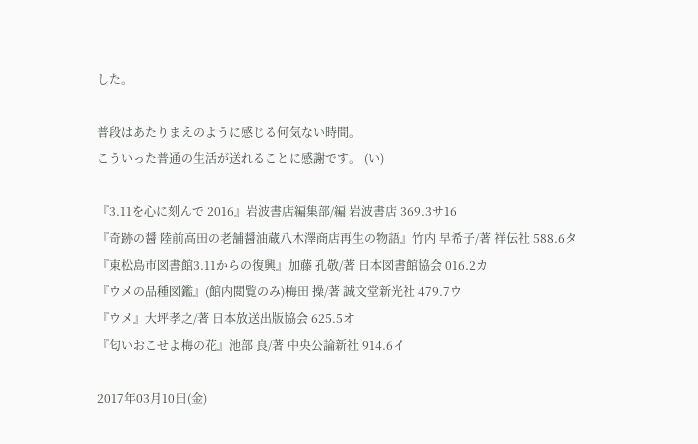した。

普段はあたりまえのように感じる何気ない時間。
こういった普通の生活が送れることに感謝です。 (い)

『3.11を心に刻んで 2016』岩波書店編集部/編 岩波書店 369.3サ16
『奇跡の醤 陸前高田の老舗醤油蔵八木澤商店再生の物語』竹内 早希子/著 祥伝社 588.6タ
『東松島市図書館3.11からの復興』加藤 孔敬/著 日本図書館協会 016.2カ
『ウメの品種図鑑』(館内閲覧のみ)梅田 操/著 誠文堂新光社 479.7ウ
『ウメ』大坪孝之/著 日本放送出版協会 625.5オ
『匂いおこせよ梅の花』池部 良/著 中央公論新社 914.6イ

2017年03月10日(金)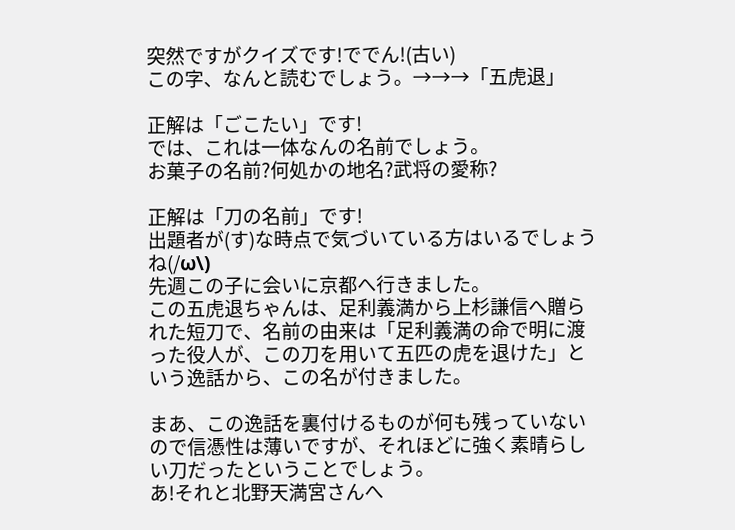突然ですがクイズです!ででん!(古い)
この字、なんと読むでしょう。→→→「五虎退」

正解は「ごこたい」です!
では、これは一体なんの名前でしょう。
お菓子の名前?何処かの地名?武将の愛称?

正解は「刀の名前」です!
出題者が(す)な時点で気づいている方はいるでしょうね(/ω\)
先週この子に会いに京都へ行きました。
この五虎退ちゃんは、足利義満から上杉謙信へ贈られた短刀で、名前の由来は「足利義満の命で明に渡った役人が、この刀を用いて五匹の虎を退けた」という逸話から、この名が付きました。

まあ、この逸話を裏付けるものが何も残っていないので信憑性は薄いですが、それほどに強く素晴らしい刀だったということでしょう。
あ!それと北野天満宮さんへ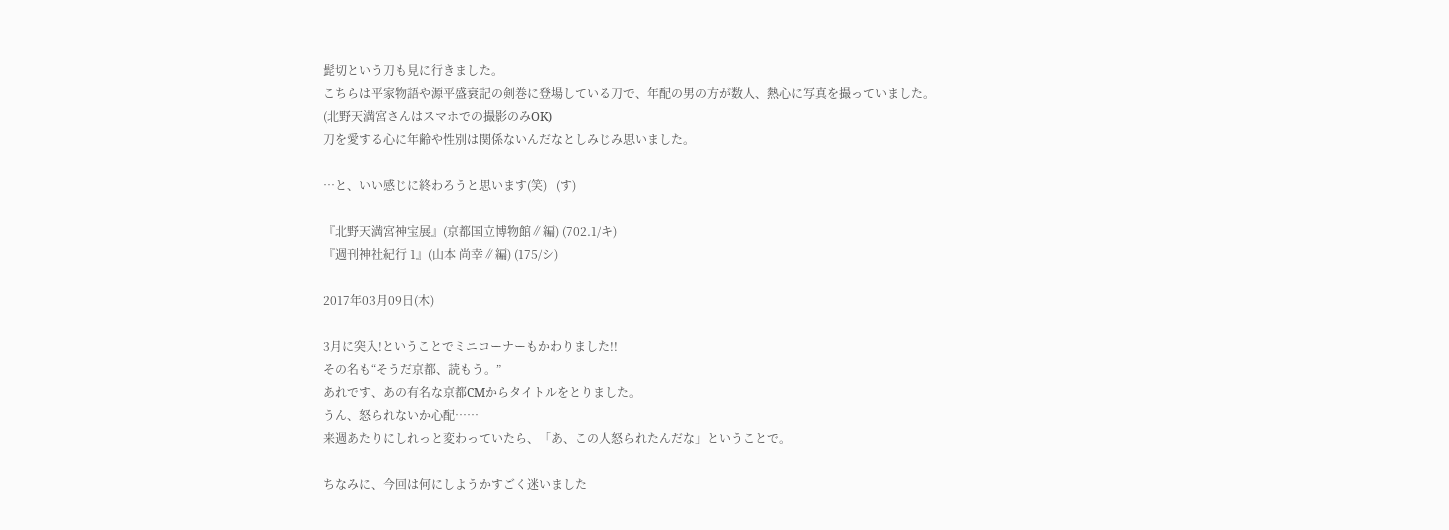髭切という刀も見に行きました。
こちらは平家物語や源平盛衰記の剣巻に登場している刀で、年配の男の方が数人、熱心に写真を撮っていました。(北野天満宮さんはスマホでの撮影のみOK)
刀を愛する心に年齢や性別は関係ないんだなとしみじみ思いました。

…と、いい感じに終わろうと思います(笑)   (す)

『北野天満宮神宝展』(京都国立博物館∥編) (702.1/キ)
『週刊神社紀行 1』(山本 尚幸∥編) (175/シ)

2017年03月09日(木)

3月に突入!ということでミニコーナーもかわりました!!
その名も“そうだ京都、読もう。”
あれです、あの有名な京都CMからタイトルをとりました。
うん、怒られないか心配……
来週あたりにしれっと変わっていたら、「あ、この人怒られたんだな」ということで。

ちなみに、今回は何にしようかすごく迷いました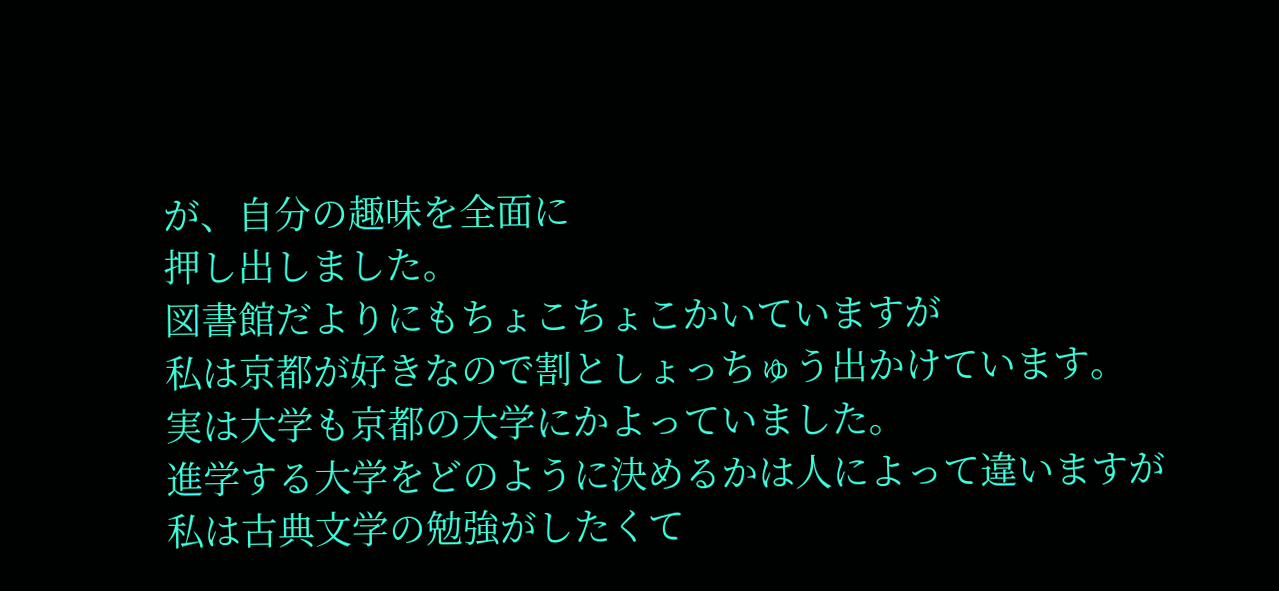が、自分の趣味を全面に
押し出しました。
図書館だよりにもちょこちょこかいていますが
私は京都が好きなので割としょっちゅう出かけています。
実は大学も京都の大学にかよっていました。
進学する大学をどのように決めるかは人によって違いますが
私は古典文学の勉強がしたくて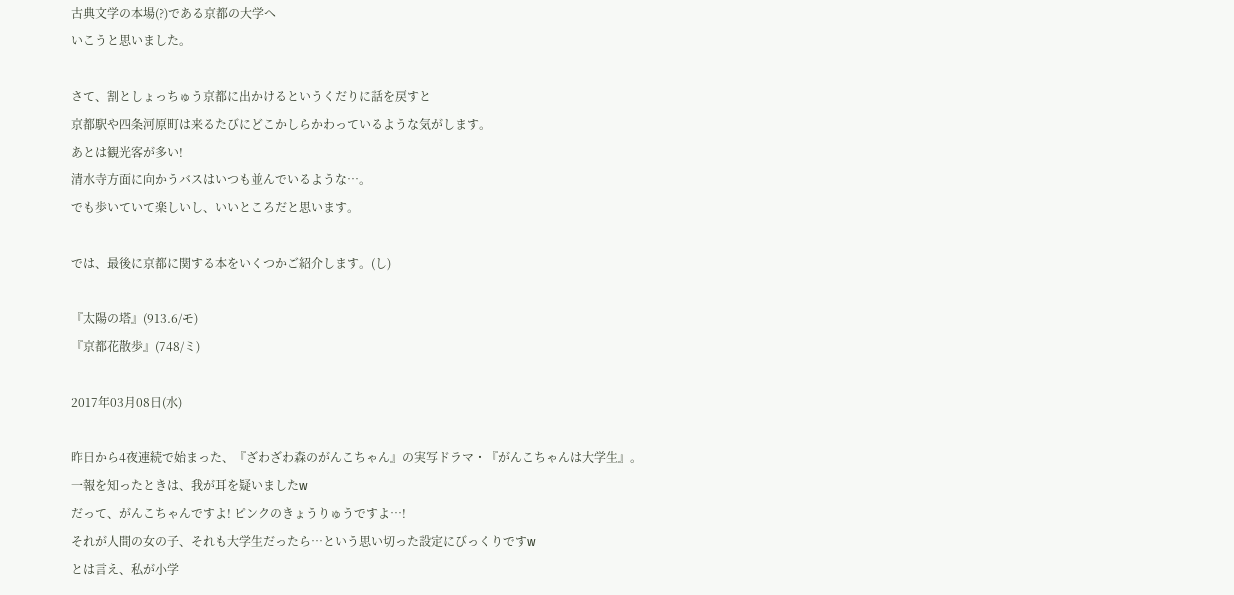古典文学の本場(?)である京都の大学へ
いこうと思いました。

さて、割としょっちゅう京都に出かけるというくだりに話を戻すと
京都駅や四条河原町は来るたびにどこかしらかわっているような気がします。
あとは観光客が多い!
清水寺方面に向かうバスはいつも並んでいるような…。
でも歩いていて楽しいし、いいところだと思います。

では、最後に京都に関する本をいくつかご紹介します。(し)

『太陽の塔』(913.6/モ)
『京都花散歩』(748/ミ)

2017年03月08日(水)

昨日から4夜連続で始まった、『ざわざわ森のがんこちゃん』の実写ドラマ・『がんこちゃんは大学生』。
一報を知ったときは、我が耳を疑いましたw
だって、がんこちゃんですよ! ピンクのきょうりゅうですよ…!
それが人間の女の子、それも大学生だったら…という思い切った設定にびっくりですw
とは言え、私が小学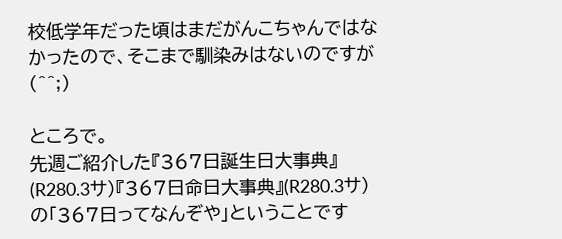校低学年だった頃はまだがんこちゃんではなかったので、そこまで馴染みはないのですが(^^;)

ところで。
先週ご紹介した『367日誕生日大事典』(R280.3サ)『367日命日大事典』(R280.3サ)の「367日ってなんぞや」ということです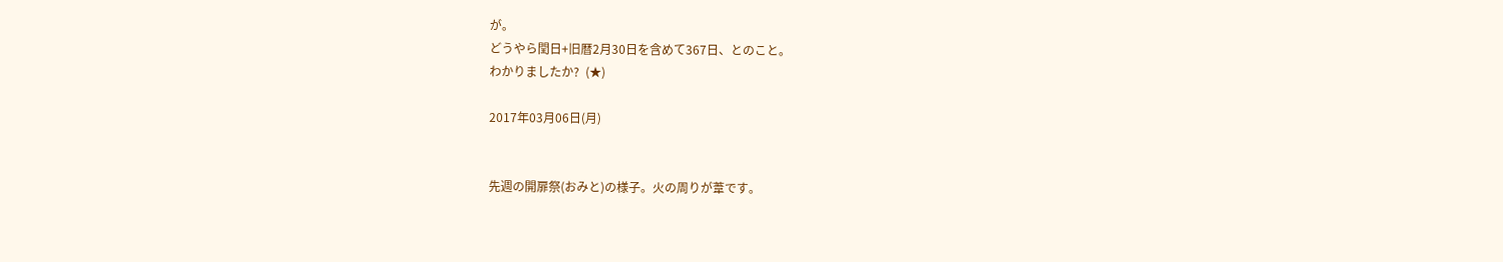が。
どうやら閏日+旧暦2月30日を含めて367日、とのこと。
わかりましたか?  (★)

2017年03月06日(月)


先週の開扉祭(おみと)の様子。火の周りが葦です。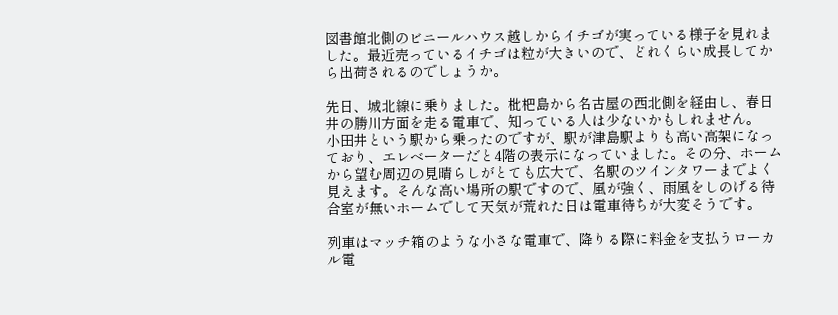図書館北側のビニールハウス越しからイチゴが実っている様子を見れました。最近売っているイチゴは粒が大きいので、どれくらい成長してから出荷されるのでしょうか。

先日、城北線に乗りました。枇杷島から名古屋の西北側を経由し、春日井の勝川方面を走る電車で、知っている人は少ないかもしれません。
小田井という駅から乗ったのですが、駅が津島駅よりも高い高架になっており、エレベーターだと4階の表示になっていました。その分、ホームから望む周辺の見晴らしがとても広大で、名駅のツインタワーまでよく見えます。そんな高い場所の駅ですので、風が強く、雨風をしのげる待合室が無いホームでして天気が荒れた日は電車待ちが大変そうです。

列車はマッチ箱のような小さな電車で、降りる際に料金を支払うローカル電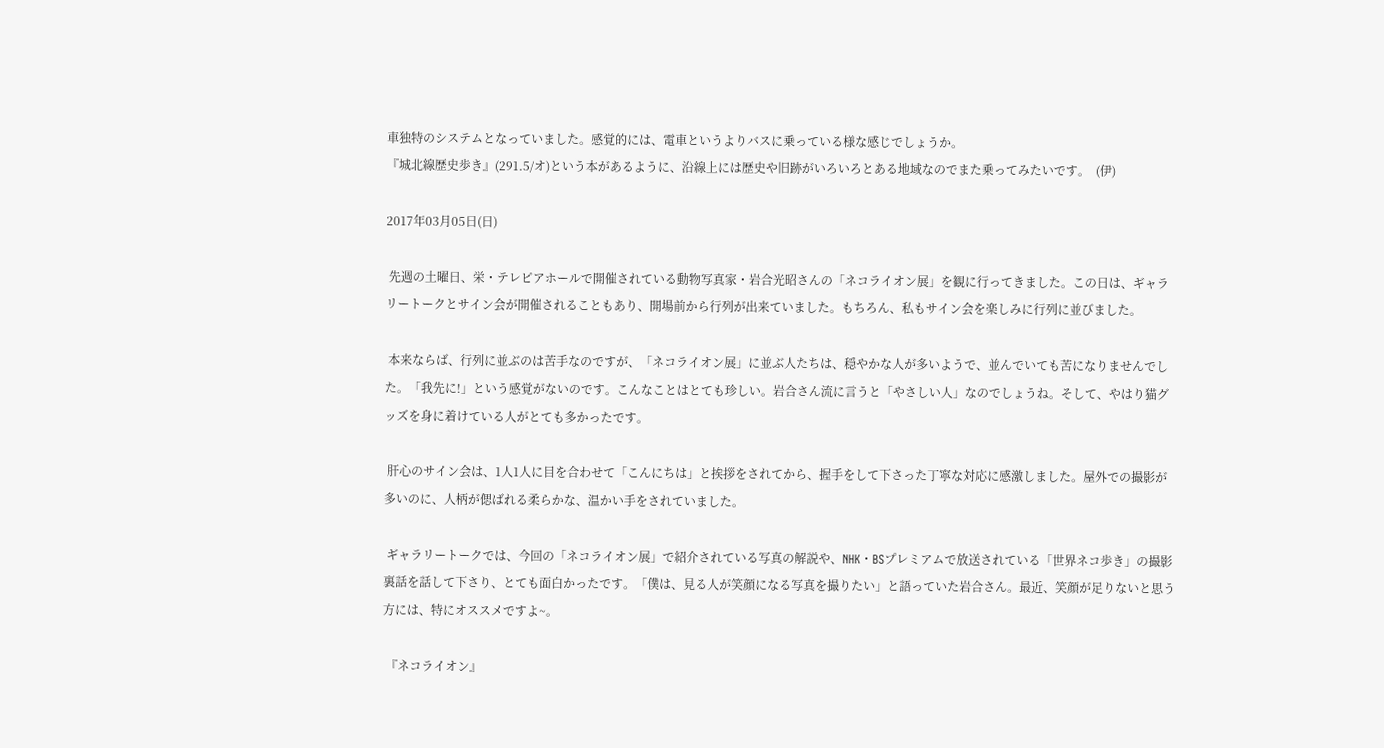車独特のシステムとなっていました。感覚的には、電車というよりバスに乗っている様な感じでしょうか。
『城北線歴史歩き』(291.5/オ)という本があるように、沿線上には歴史や旧跡がいろいろとある地域なのでまた乗ってみたいです。  (伊)

2017年03月05日(日)

 先週の土曜日、栄・テレピアホールで開催されている動物写真家・岩合光昭さんの「ネコライオン展」を観に行ってきました。この日は、ギャラリートークとサイン会が開催されることもあり、開場前から行列が出来ていました。もちろん、私もサイン会を楽しみに行列に並びました。

 本来ならば、行列に並ぶのは苦手なのですが、「ネコライオン展」に並ぶ人たちは、穏やかな人が多いようで、並んでいても苦になりませんでした。「我先に!」という感覚がないのです。こんなことはとても珍しい。岩合さん流に言うと「やさしい人」なのでしょうね。そして、やはり猫グッズを身に着けている人がとても多かったです。

 肝心のサイン会は、1人1人に目を合わせて「こんにちは」と挨拶をされてから、握手をして下さった丁寧な対応に感激しました。屋外での撮影が多いのに、人柄が偲ばれる柔らかな、温かい手をされていました。

 ギャラリートークでは、今回の「ネコライオン展」で紹介されている写真の解説や、NHK・BSプレミアムで放送されている「世界ネコ歩き」の撮影裏話を話して下さり、とても面白かったです。「僕は、見る人が笑顔になる写真を撮りたい」と語っていた岩合さん。最近、笑顔が足りないと思う方には、特にオススメですよ~。

 『ネコライオン』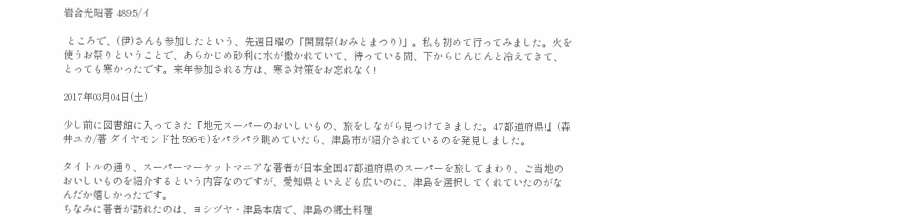岩合光昭著 489.5/イ

 ところで、(伊)さんも参加したという、先週日曜の「開扉祭(おみとまつり)」。私も初めて行ってみました。火を使うお祭りということで、あらかじめ砂利に水が撒かれていて、待っている間、下からじんじんと冷えてきて、とっても寒かったです。来年参加される方は、寒さ対策をお忘れなく!

2017年03月04日(土)

少し前に図書館に入ってきた『地元スーパーのおいしいもの、旅をしながら見つけてきました。47都道府県!』(森井ユカ/著 ダイヤモンド社 596モ)をパラパラ眺めていたら、津島市が紹介されているのを発見しました。

タイトルの通り、スーパーマーケットマニアな著者が日本全国47都道府県のスーパーを旅してまわり、ご当地のおいしいものを紹介するという内容なのですが、愛知県といえども広いのに、津島を選択してくれていたのがなんだか嬉しかったです。
ちなみに著者が訪れたのは、ヨシヅヤ・津島本店で、津島の郷土料理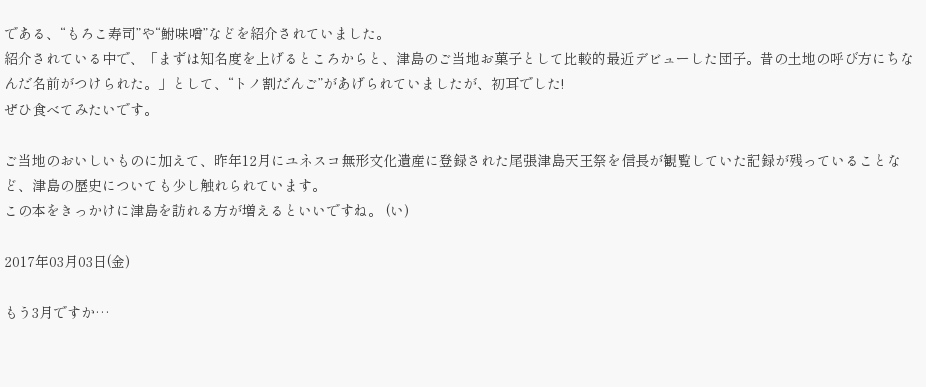である、“もろこ寿司”や“鮒味噌”などを紹介されていました。
紹介されている中で、「まずは知名度を上げるところからと、津島のご当地お菓子として比較的最近デビューした団子。昔の土地の呼び方にちなんだ名前がつけられた。」として、“トノ割だんご”があげられていましたが、初耳でした!
ぜひ食べてみたいです。

ご当地のおいしいものに加えて、昨年12月にユネスコ無形文化遺産に登録された尾張津島天王祭を信長が観覧していた記録が残っていることなど、津島の歴史についても少し触れられています。
この本をきっかけに津島を訪れる方が増えるといいですね。 (い)

2017年03月03日(金)

もう3月ですか…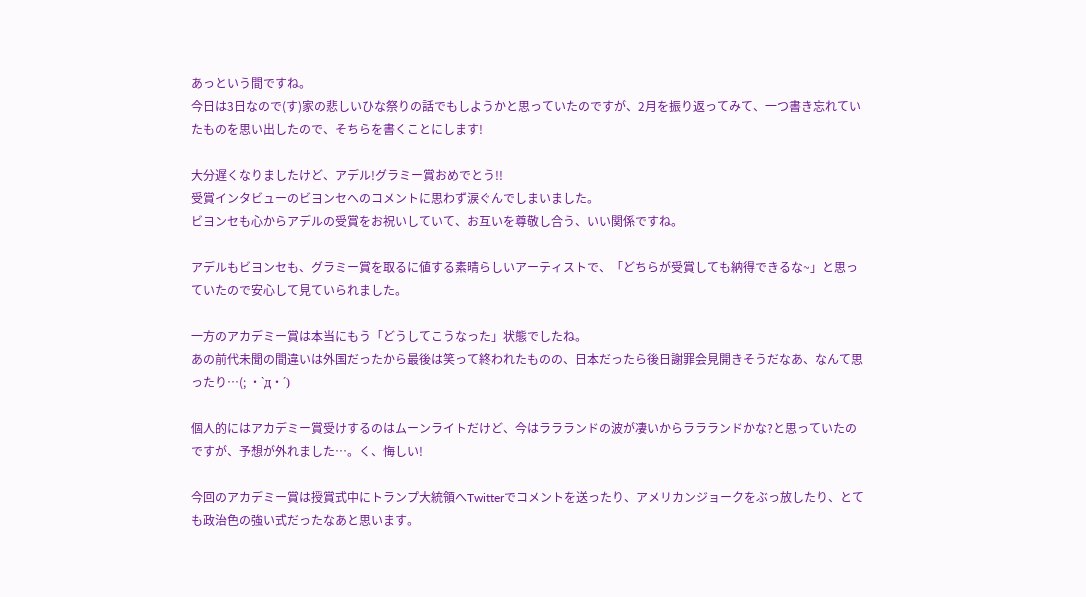あっという間ですね。
今日は3日なので(す)家の悲しいひな祭りの話でもしようかと思っていたのですが、2月を振り返ってみて、一つ書き忘れていたものを思い出したので、そちらを書くことにします!

大分遅くなりましたけど、アデル!グラミー賞おめでとう!!
受賞インタビューのビヨンセへのコメントに思わず涙ぐんでしまいました。
ビヨンセも心からアデルの受賞をお祝いしていて、お互いを尊敬し合う、いい関係ですね。

アデルもビヨンセも、グラミー賞を取るに値する素晴らしいアーティストで、「どちらが受賞しても納得できるな~」と思っていたので安心して見ていられました。

一方のアカデミー賞は本当にもう「どうしてこうなった」状態でしたね。
あの前代未聞の間違いは外国だったから最後は笑って終われたものの、日本だったら後日謝罪会見開きそうだなあ、なんて思ったり…(; ・`д・´)

個人的にはアカデミー賞受けするのはムーンライトだけど、今はララランドの波が凄いからララランドかな?と思っていたのですが、予想が外れました…。く、悔しい!

今回のアカデミー賞は授賞式中にトランプ大統領へTwitterでコメントを送ったり、アメリカンジョークをぶっ放したり、とても政治色の強い式だったなあと思います。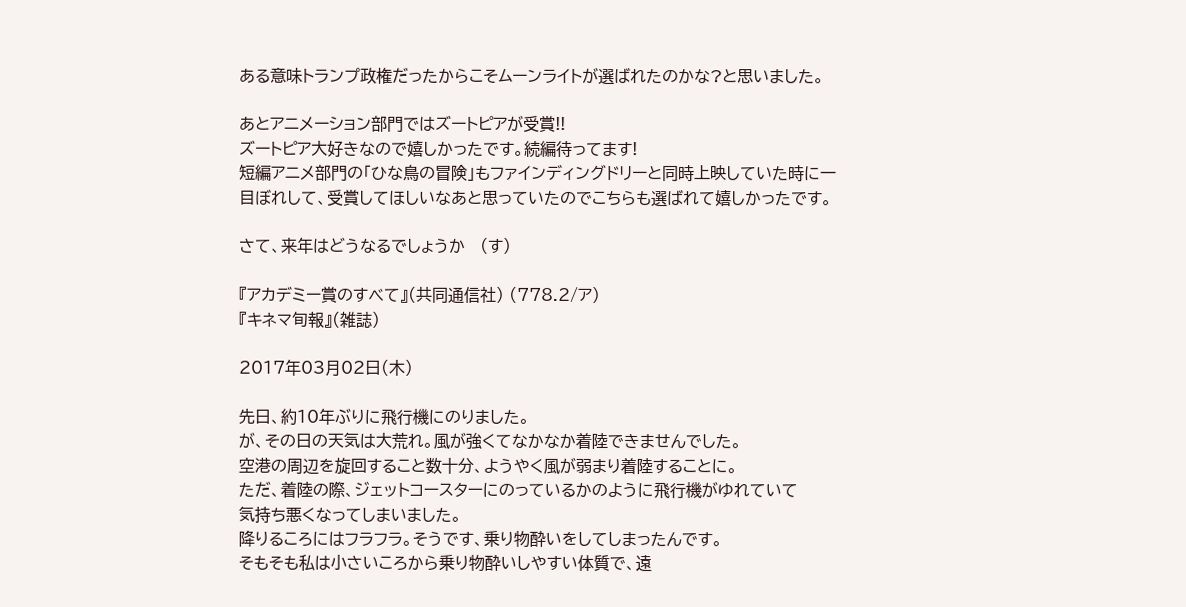ある意味トランプ政権だったからこそムーンライトが選ばれたのかな?と思いました。

あとアニメーション部門ではズートピアが受賞!!
ズートピア大好きなので嬉しかったです。続編待ってます!
短編アニメ部門の「ひな鳥の冒険」もファインディングドリーと同時上映していた時に一目ぼれして、受賞してほしいなあと思っていたのでこちらも選ばれて嬉しかったです。

さて、来年はどうなるでしょうか   (す)

『アカデミー賞のすべて』(共同通信社) (778.2/ア)
『キネマ旬報』(雑誌)

2017年03月02日(木)

先日、約10年ぶりに飛行機にのりました。
が、その日の天気は大荒れ。風が強くてなかなか着陸できませんでした。
空港の周辺を旋回すること数十分、ようやく風が弱まり着陸することに。
ただ、着陸の際、ジェットコースターにのっているかのように飛行機がゆれていて
気持ち悪くなってしまいました。
降りるころにはフラフラ。そうです、乗り物酔いをしてしまったんです。
そもそも私は小さいころから乗り物酔いしやすい体質で、遠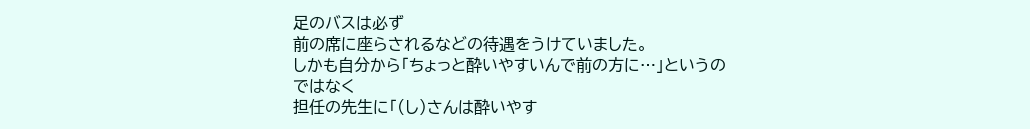足のバスは必ず
前の席に座らされるなどの待遇をうけていました。
しかも自分から「ちょっと酔いやすいんで前の方に…」というのではなく
担任の先生に「(し)さんは酔いやす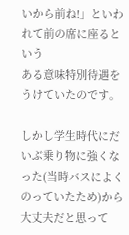いから前ね!」といわれて前の席に座るという
ある意味特別待遇をうけていたのです。

しかし学生時代にだいぶ乗り物に強くなった(当時バスによくのっていたため)から
大丈夫だと思って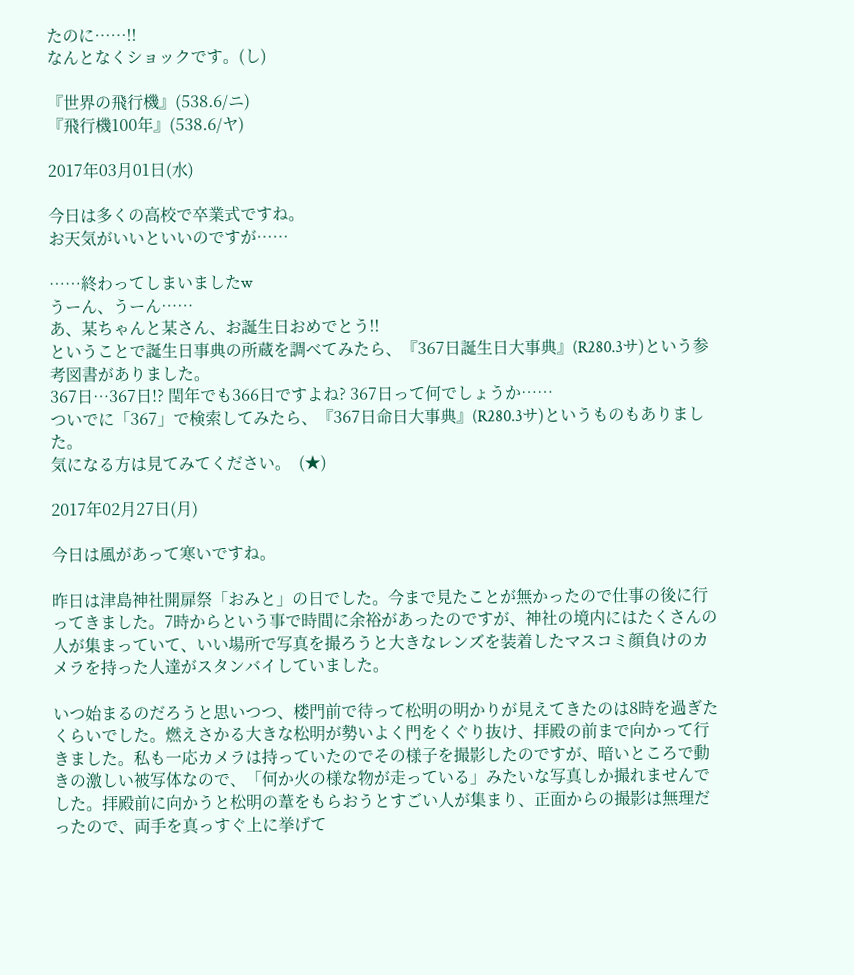たのに……!!
なんとなくショックです。(し)

『世界の飛行機』(538.6/ニ)
『飛行機100年』(538.6/ヤ)

2017年03月01日(水)

今日は多くの高校で卒業式ですね。
お天気がいいといいのですが……

……終わってしまいましたw
うーん、うーん……
あ、某ちゃんと某さん、お誕生日おめでとう!!
ということで誕生日事典の所蔵を調べてみたら、『367日誕生日大事典』(R280.3サ)という参考図書がありました。
367日…367日!? 閏年でも366日ですよね? 367日って何でしょうか……
ついでに「367」で検索してみたら、『367日命日大事典』(R280.3サ)というものもありました。
気になる方は見てみてください。  (★)

2017年02月27日(月)

今日は風があって寒いですね。

昨日は津島神社開扉祭「おみと」の日でした。今まで見たことが無かったので仕事の後に行ってきました。7時からという事で時間に余裕があったのですが、神社の境内にはたくさんの人が集まっていて、いい場所で写真を撮ろうと大きなレンズを装着したマスコミ顔負けのカメラを持った人達がスタンバイしていました。

いつ始まるのだろうと思いつつ、楼門前で待って松明の明かりが見えてきたのは8時を過ぎたくらいでした。燃えさかる大きな松明が勢いよく門をくぐり抜け、拝殿の前まで向かって行きました。私も一応カメラは持っていたのでその様子を撮影したのですが、暗いところで動きの激しい被写体なので、「何か火の様な物が走っている」みたいな写真しか撮れませんでした。拝殿前に向かうと松明の葦をもらおうとすごい人が集まり、正面からの撮影は無理だったので、両手を真っすぐ上に挙げて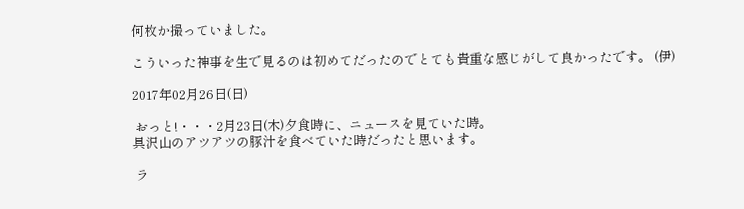何枚か撮っていました。

こういった神事を生で見るのは初めてだったのでとても貴重な感じがして良かったです。 (伊)

2017年02月26日(日)

 おっと!・・・2月23日(木)夕食時に、ニュースを見ていた時。
具沢山のアツアツの豚汁を食べていた時だったと思います。

 ラ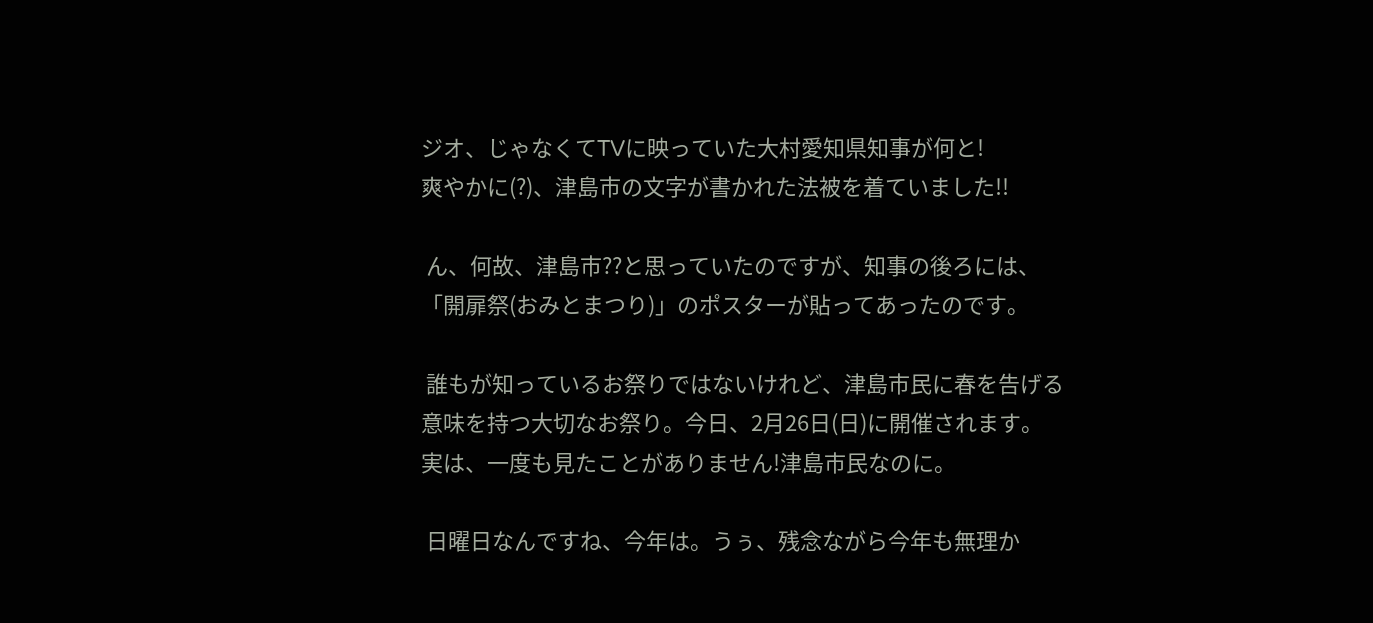ジオ、じゃなくてTVに映っていた大村愛知県知事が何と!
爽やかに(?)、津島市の文字が書かれた法被を着ていました!!

 ん、何故、津島市??と思っていたのですが、知事の後ろには、
「開扉祭(おみとまつり)」のポスターが貼ってあったのです。

 誰もが知っているお祭りではないけれど、津島市民に春を告げる
意味を持つ大切なお祭り。今日、2月26日(日)に開催されます。
実は、一度も見たことがありません!津島市民なのに。

 日曜日なんですね、今年は。うぅ、残念ながら今年も無理か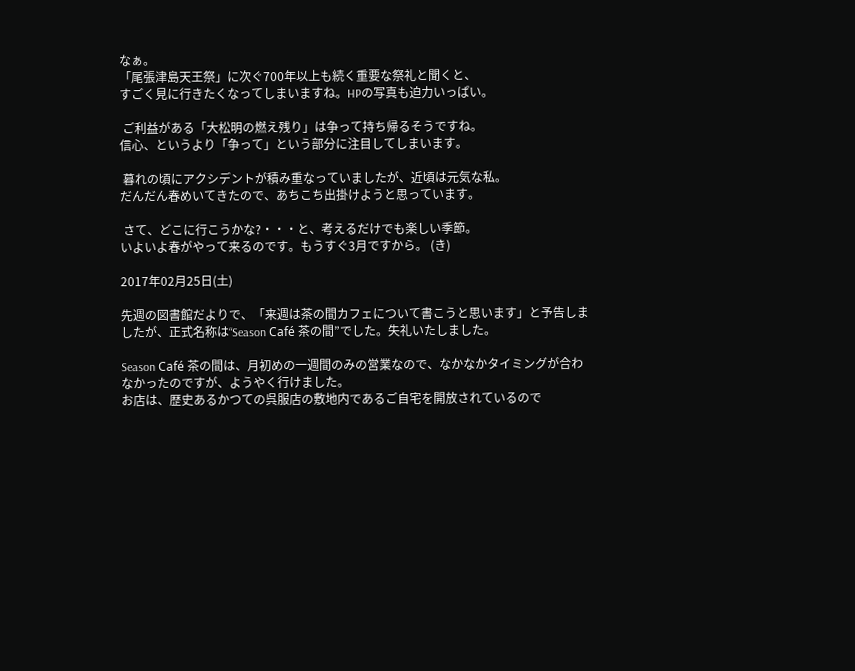なぁ。
「尾張津島天王祭」に次ぐ700年以上も続く重要な祭礼と聞くと、
すごく見に行きたくなってしまいますね。HPの写真も迫力いっぱい。

 ご利益がある「大松明の燃え残り」は争って持ち帰るそうですね。
信心、というより「争って」という部分に注目してしまいます。

 暮れの頃にアクシデントが積み重なっていましたが、近頃は元気な私。
だんだん春めいてきたので、あちこち出掛けようと思っています。

 さて、どこに行こうかな?・・・と、考えるだけでも楽しい季節。
いよいよ春がやって来るのです。もうすぐ3月ですから。 (き)

2017年02月25日(土)

先週の図書館だよりで、「来週は茶の間カフェについて書こうと思います」と予告しましたが、正式名称は“Season Café 茶の間”でした。失礼いたしました。

Season Café 茶の間は、月初めの一週間のみの営業なので、なかなかタイミングが合わなかったのですが、ようやく行けました。
お店は、歴史あるかつての呉服店の敷地内であるご自宅を開放されているので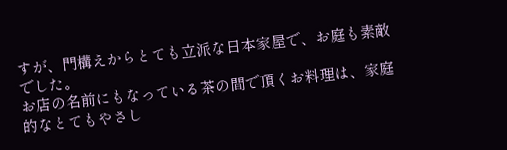すが、門構えからとても立派な日本家屋で、お庭も素敵でした。
お店の名前にもなっている茶の間で頂くお料理は、家庭的なとてもやさし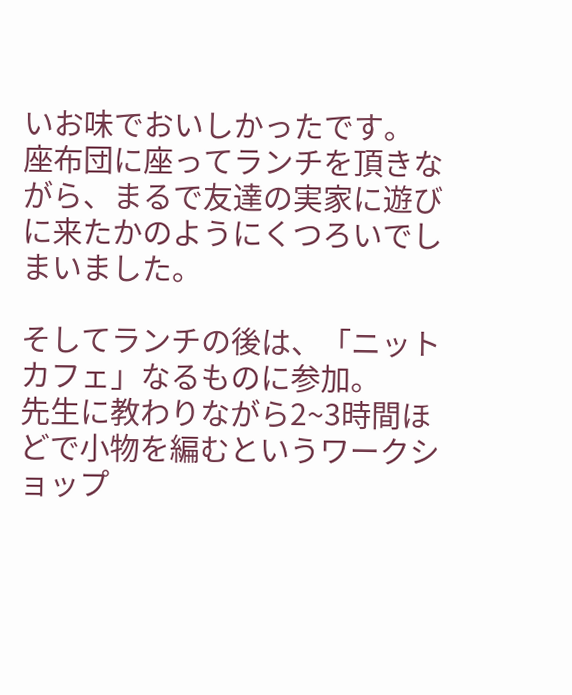いお味でおいしかったです。
座布団に座ってランチを頂きながら、まるで友達の実家に遊びに来たかのようにくつろいでしまいました。

そしてランチの後は、「ニットカフェ」なるものに参加。
先生に教わりながら2~3時間ほどで小物を編むというワークショップ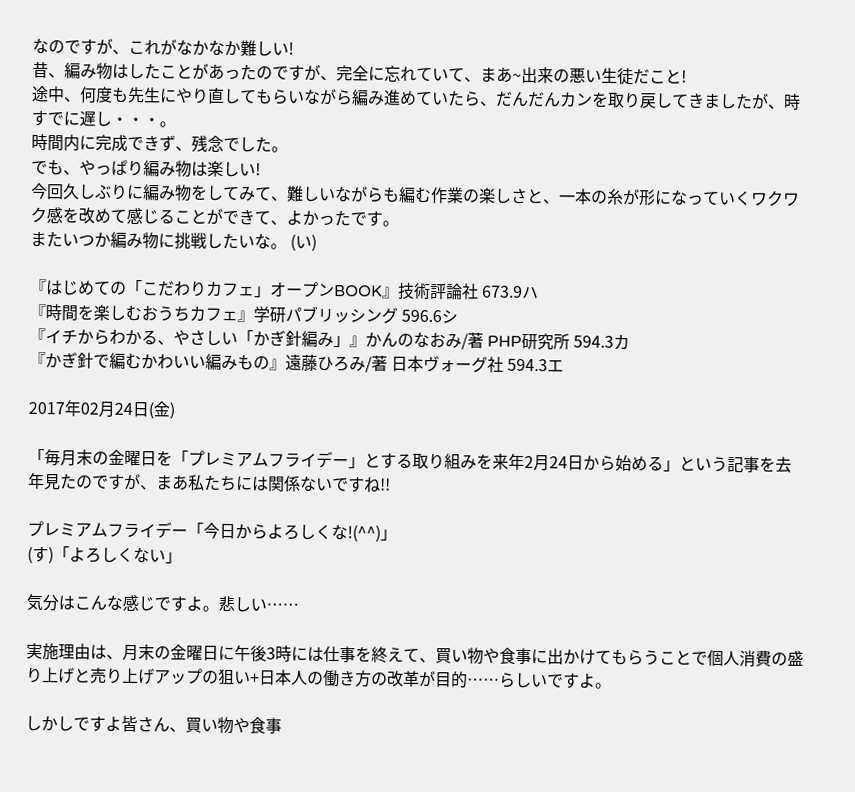なのですが、これがなかなか難しい!
昔、編み物はしたことがあったのですが、完全に忘れていて、まあ~出来の悪い生徒だこと!
途中、何度も先生にやり直してもらいながら編み進めていたら、だんだんカンを取り戻してきましたが、時すでに遅し・・・。
時間内に完成できず、残念でした。
でも、やっぱり編み物は楽しい!
今回久しぶりに編み物をしてみて、難しいながらも編む作業の楽しさと、一本の糸が形になっていくワクワク感を改めて感じることができて、よかったです。
またいつか編み物に挑戦したいな。 (い)

『はじめての「こだわりカフェ」オープンBOOK』技術評論社 673.9ハ
『時間を楽しむおうちカフェ』学研パブリッシング 596.6シ
『イチからわかる、やさしい「かぎ針編み」』かんのなおみ/著 PHP研究所 594.3カ
『かぎ針で編むかわいい編みもの』遠藤ひろみ/著 日本ヴォーグ社 594.3エ

2017年02月24日(金)

「毎月末の金曜日を「プレミアムフライデー」とする取り組みを来年2月24日から始める」という記事を去年見たのですが、まあ私たちには関係ないですね!!

プレミアムフライデー「今日からよろしくな!(^^)」
(す)「よろしくない」

気分はこんな感じですよ。悲しい……

実施理由は、月末の金曜日に午後3時には仕事を終えて、買い物や食事に出かけてもらうことで個人消費の盛り上げと売り上げアップの狙い+日本人の働き方の改革が目的……らしいですよ。

しかしですよ皆さん、買い物や食事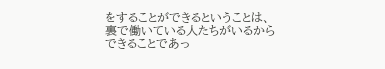をすることができるということは、裏で働いている人たちがいるからできることであっ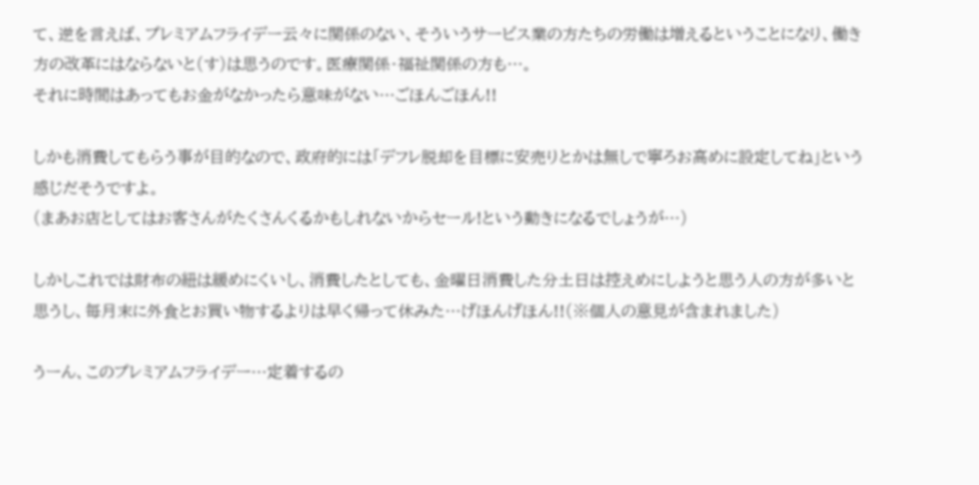て、逆を言えば、プレミアムフライデー云々に関係のない、そういうサービス業の方たちの労働は増えるということになり、働き方の改革にはならないと(す)は思うのです。医療関係・福祉関係の方も…。
それに時間はあってもお金がなかったら意味がない…ごほんごほん!!

しかも消費してもらう事が目的なので、政府的には「デフレ脱却を目標に安売りとかは無しで寧ろお高めに設定してね」という感じだそうですよ。
(まあお店としてはお客さんがたくさんくるかもしれないからセール!という動きになるでしょうが…)

しかしこれでは財布の紐は緩めにくいし、消費したとしても、金曜日消費した分土日は控えめにしようと思う人の方が多いと思うし、毎月末に外食とお買い物するよりは早く帰って休みた…げほんげほん!!(※個人の意見が含まれました)

うーん、このプレミアムフライデー…定着するの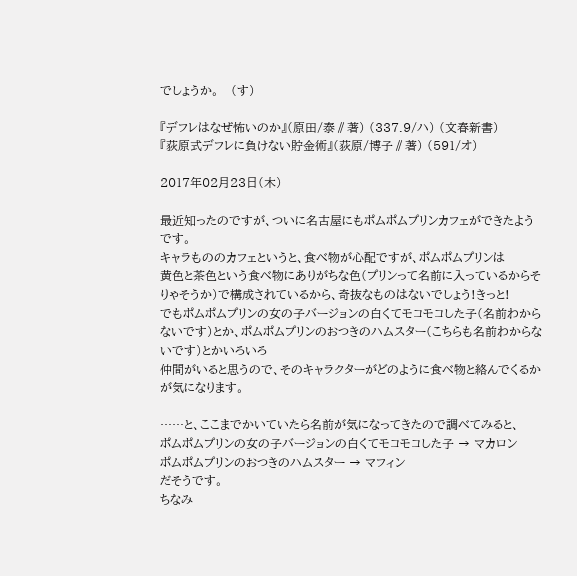でしょうか。   (す)

『デフレはなぜ怖いのか』(原田/泰∥著) (337.9/ハ) (文春新書)
『荻原式デフレに負けない貯金術』(荻原/博子∥著) (591/オ)

2017年02月23日(木)

最近知ったのですが、ついに名古屋にもポムポムプリンカフェができたようです。
キャラもののカフェというと、食べ物が心配ですが、ポムポムプリンは
黄色と茶色という食べ物にありがちな色(プリンって名前に入っているからそりゃそうか)で構成されているから、奇抜なものはないでしょう!きっと!
でもポムポムプリンの女の子バージョンの白くてモコモコした子(名前わからないです)とか、ポムポムプリンのおつきのハムスター(こちらも名前わからないです)とかいろいろ
仲間がいると思うので、そのキャラクターがどのように食べ物と絡んでくるかが気になります。

……と、ここまでかいていたら名前が気になってきたので調べてみると、
ポムポムプリンの女の子バージョンの白くてモコモコした子 → マカロン
ポムポムプリンのおつきのハムスター → マフィン
だそうです。
ちなみ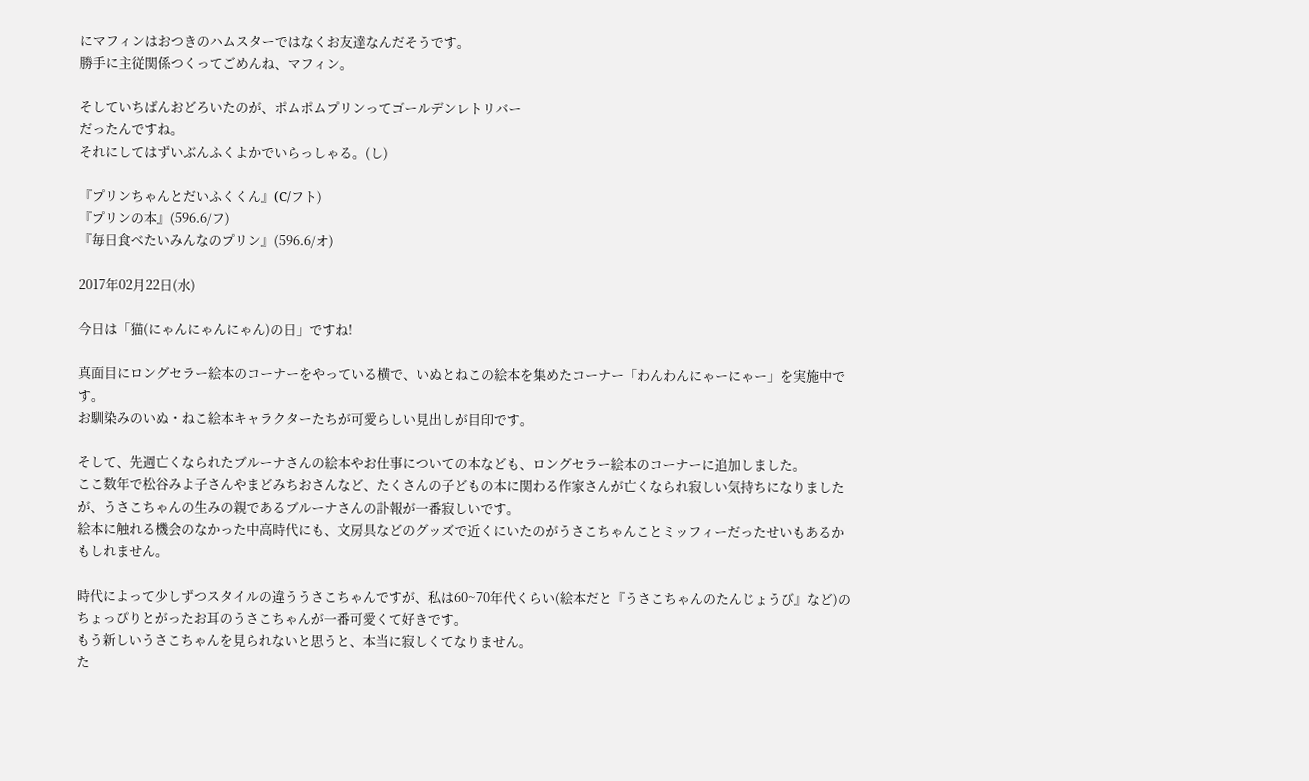にマフィンはおつきのハムスターではなくお友達なんだそうです。
勝手に主従関係つくってごめんね、マフィン。

そしていちばんおどろいたのが、ポムポムプリンってゴールデンレトリバー
だったんですね。
それにしてはずいぶんふくよかでいらっしゃる。(し)

『プリンちゃんとだいふくくん』(C/フト)
『プリンの本』(596.6/フ)
『毎日食べたいみんなのプリン』(596.6/オ)

2017年02月22日(水)

今日は「猫(にゃんにゃんにゃん)の日」ですね!

真面目にロングセラー絵本のコーナーをやっている横で、いぬとねこの絵本を集めたコーナー「わんわんにゃーにゃー」を実施中です。
お馴染みのいぬ・ねこ絵本キャラクターたちが可愛らしい見出しが目印です。

そして、先週亡くなられたブルーナさんの絵本やお仕事についての本なども、ロングセラー絵本のコーナーに追加しました。
ここ数年で松谷みよ子さんやまどみちおさんなど、たくさんの子どもの本に関わる作家さんが亡くなられ寂しい気持ちになりましたが、うさこちゃんの生みの親であるブルーナさんの訃報が一番寂しいです。
絵本に触れる機会のなかった中高時代にも、文房具などのグッズで近くにいたのがうさこちゃんことミッフィーだったせいもあるかもしれません。

時代によって少しずつスタイルの違ううさこちゃんですが、私は60~70年代くらい(絵本だと『うさこちゃんのたんじょうび』など)のちょっぴりとがったお耳のうさこちゃんが一番可愛くて好きです。
もう新しいうさこちゃんを見られないと思うと、本当に寂しくてなりません。
た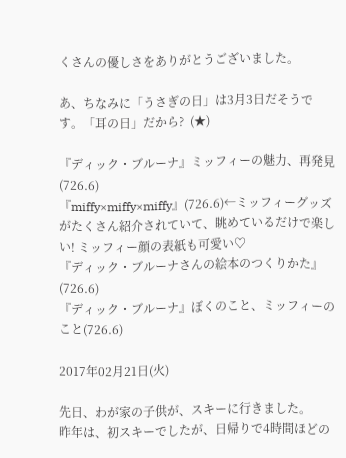くさんの優しさをありがとうございました。

あ、ちなみに「うさぎの日」は3月3日だそうです。「耳の日」だから?  (★)

『ディック・ブルーナ』ミッフィーの魅力、再発見(726.6)
『miffy×miffy×miffy』(726.6)←ミッフィーグッズがたくさん紹介されていて、眺めているだけで楽しい! ミッフィー顔の表紙も可愛い♡
『ディック・ブルーナさんの絵本のつくりかた』(726.6)
『ディック・ブルーナ』ぼくのこと、ミッフィーのこと(726.6)

2017年02月21日(火)

先日、わが家の子供が、スキーに行きました。
昨年は、初スキーでしたが、日帰りで4時間ほどの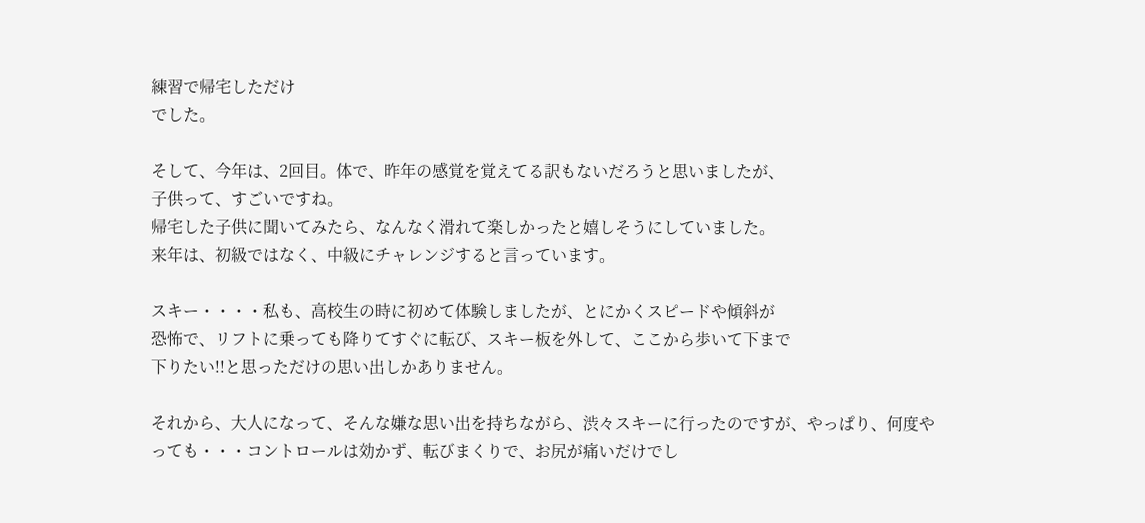練習で帰宅しただけ
でした。

そして、今年は、2回目。体で、昨年の感覚を覚えてる訳もないだろうと思いましたが、
子供って、すごいですね。
帰宅した子供に聞いてみたら、なんなく滑れて楽しかったと嬉しそうにしていました。
来年は、初級ではなく、中級にチャレンジすると言っています。

スキー・・・・私も、高校生の時に初めて体験しましたが、とにかくスピードや傾斜が
恐怖で、リフトに乗っても降りてすぐに転び、スキー板を外して、ここから歩いて下まで
下りたい!!と思っただけの思い出しかありません。

それから、大人になって、そんな嫌な思い出を持ちながら、渋々スキーに行ったのですが、やっぱり、何度やっても・・・コントロールは効かず、転びまくりで、お尻が痛いだけでし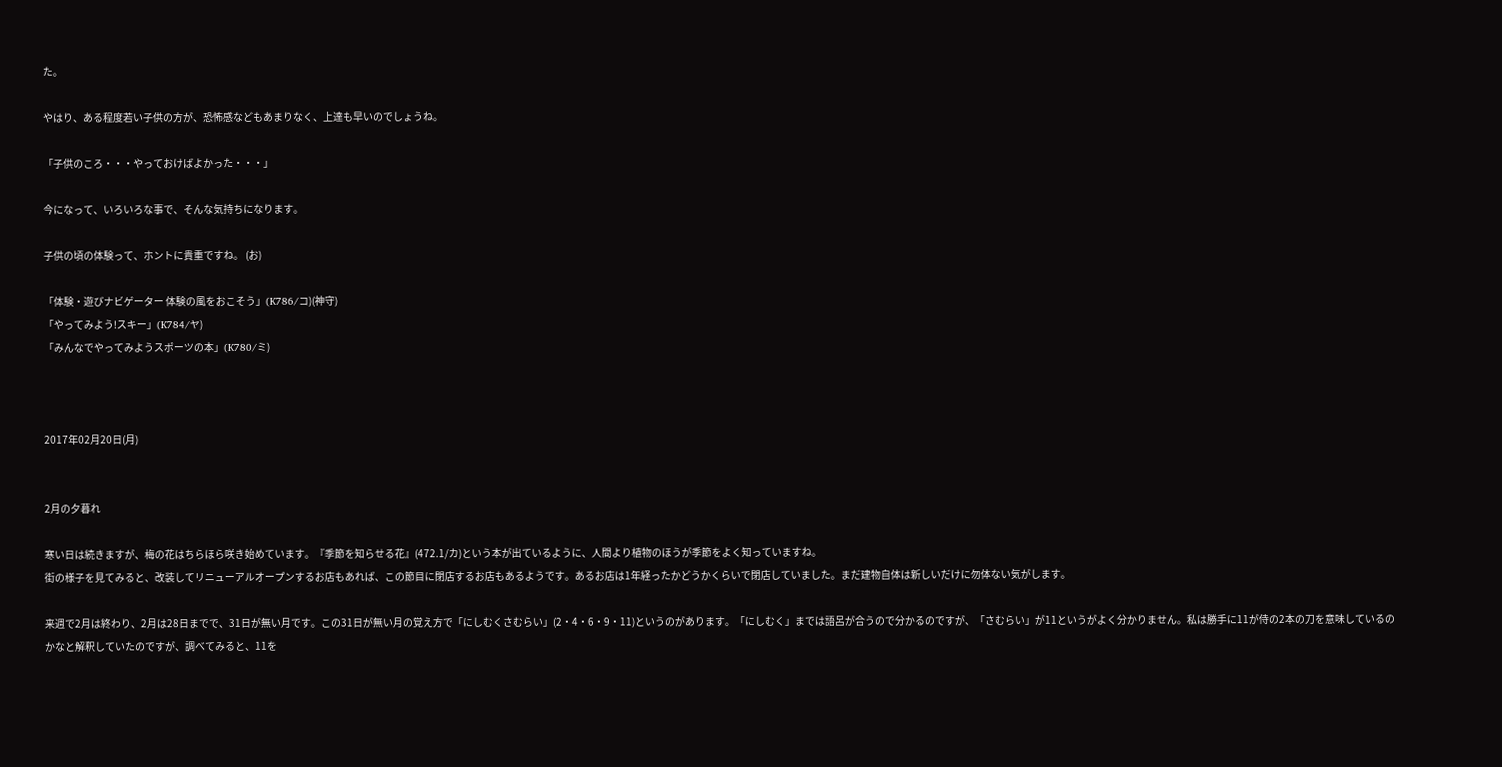た。

やはり、ある程度若い子供の方が、恐怖感などもあまりなく、上達も早いのでしょうね。

「子供のころ・・・やっておけばよかった・・・」

今になって、いろいろな事で、そんな気持ちになります。

子供の頃の体験って、ホントに貴重ですね。 (お)

「体験・遊びナビゲーター 体験の風をおこそう」(K786/コ)(神守)
「やってみよう!スキー」(K784/ヤ)
「みんなでやってみようスポーツの本」(K780/ミ)



2017年02月20日(月)


2月の夕暮れ

寒い日は続きますが、梅の花はちらほら咲き始めています。『季節を知らせる花』(472.1/カ)という本が出ているように、人間より植物のほうが季節をよく知っていますね。
街の様子を見てみると、改装してリニューアルオープンするお店もあれば、この節目に閉店するお店もあるようです。あるお店は1年経ったかどうかくらいで閉店していました。まだ建物自体は新しいだけに勿体ない気がします。

来週で2月は終わり、2月は28日までで、31日が無い月です。この31日が無い月の覚え方で「にしむくさむらい」(2・4・6・9・11)というのがあります。「にしむく」までは語呂が合うので分かるのですが、「さむらい」が11というがよく分かりません。私は勝手に11が侍の2本の刀を意味しているのかなと解釈していたのですが、調べてみると、11を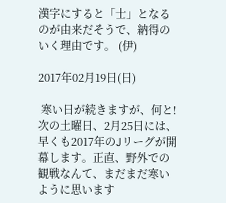漢字にすると「士」となるのが由来だそうで、納得のいく理由です。 (伊)

2017年02月19日(日)

 寒い日が続きますが、何と!次の土曜日、2月25日には、早くも2017年のJリーグが開幕します。正直、野外での観戦なんて、まだまだ寒いように思います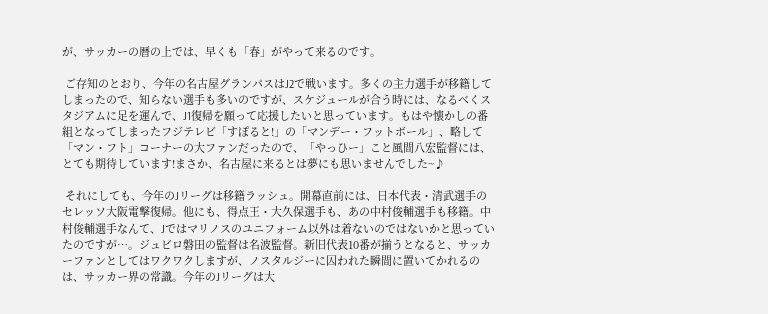が、サッカーの暦の上では、早くも「春」がやって来るのです。

 ご存知のとおり、今年の名古屋グランパスはJ2で戦います。多くの主力選手が移籍してしまったので、知らない選手も多いのですが、スケジュールが合う時には、なるべくスタジアムに足を運んで、J1復帰を願って応援したいと思っています。もはや懐かしの番組となってしまったフジテレビ「すぽると!」の「マンデー・フットボール」、略して「マン・フト」コーナーの大ファンだったので、「やっひー」こと風間八宏監督には、とても期待しています!まさか、名古屋に来るとは夢にも思いませんでした~♪

 それにしても、今年のJリーグは移籍ラッシュ。開幕直前には、日本代表・清武選手のセレッソ大阪電撃復帰。他にも、得点王・大久保選手も、あの中村俊輔選手も移籍。中村俊輔選手なんて、Jではマリノスのユニフォーム以外は着ないのではないかと思っていたのですが…。ジュビロ磐田の監督は名波監督。新旧代表10番が揃うとなると、サッカーファンとしてはワクワクしますが、ノスタルジーに囚われた瞬間に置いてかれるのは、サッカー界の常識。今年のJリーグは大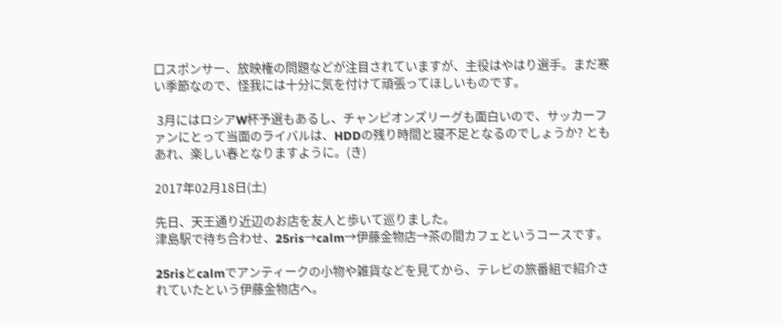口スポンサー、放映権の問題などが注目されていますが、主役はやはり選手。まだ寒い季節なので、怪我には十分に気を付けて頑張ってほしいものです。

 3月にはロシアW杯予選もあるし、チャンピオンズリーグも面白いので、サッカーファンにとって当面のライバルは、HDDの残り時間と寝不足となるのでしょうか? ともあれ、楽しい春となりますように。(き)

2017年02月18日(土)

先日、天王通り近辺のお店を友人と歩いて巡りました。
津島駅で待ち合わせ、25ris→calm→伊藤金物店→茶の間カフェというコースです。

25risとcalmでアンティークの小物や雑貨などを見てから、テレビの旅番組で紹介されていたという伊藤金物店へ。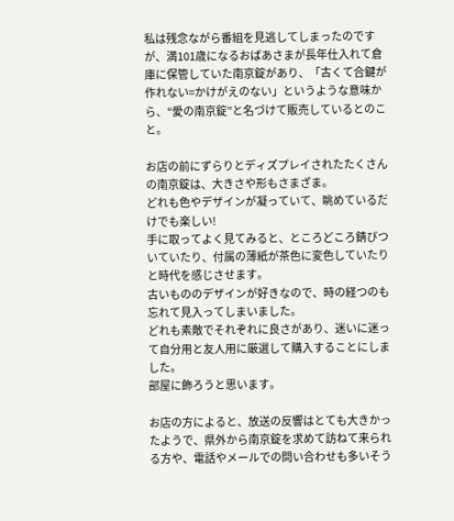私は残念ながら番組を見逃してしまったのですが、満101歳になるおばあさまが長年仕入れて倉庫に保管していた南京錠があり、「古くて合鍵が作れない=かけがえのない」というような意味から、“愛の南京錠”と名づけて販売しているとのこと。

お店の前にずらりとディズプレイされたたくさんの南京錠は、大きさや形もさまざま。
どれも色やデザインが凝っていて、眺めているだけでも楽しい!
手に取ってよく見てみると、ところどころ錆びついていたり、付属の薄紙が茶色に変色していたりと時代を感じさせます。
古いもののデザインが好きなので、時の経つのも忘れて見入ってしまいました。
どれも素敵でそれぞれに良さがあり、迷いに迷って自分用と友人用に厳選して購入することにしました。
部屋に飾ろうと思います。

お店の方によると、放送の反響はとても大きかったようで、県外から南京錠を求めて訪ねて来られる方や、電話やメールでの問い合わせも多いそう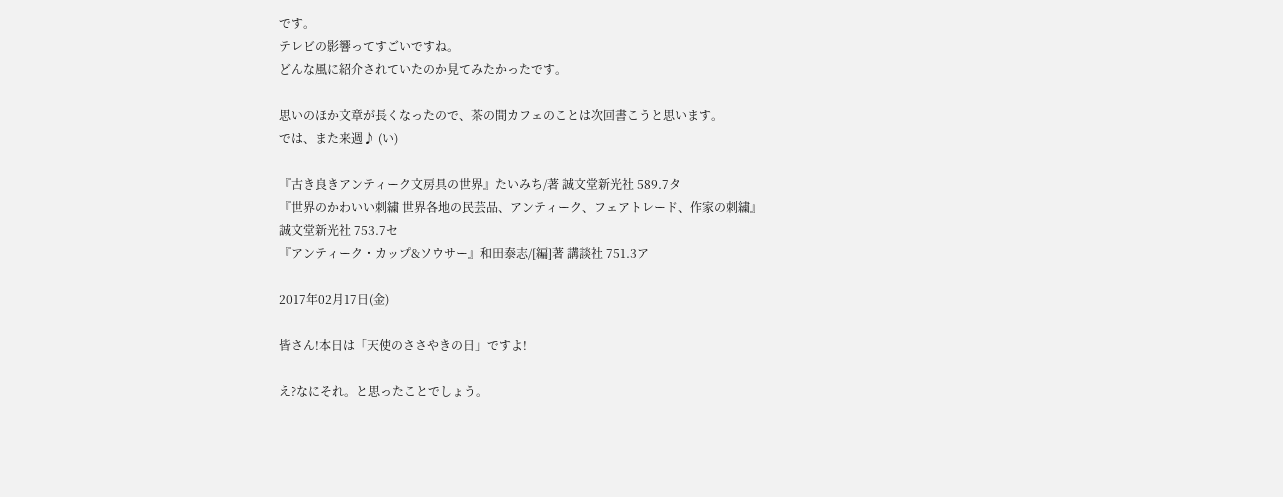です。
テレビの影響ってすごいですね。
どんな風に紹介されていたのか見てみたかったです。

思いのほか文章が長くなったので、茶の間カフェのことは次回書こうと思います。
では、また来週♪ (い)

『古き良きアンティーク文房具の世界』たいみち/著 誠文堂新光社 589.7タ
『世界のかわいい刺繍 世界各地の民芸品、アンティーク、フェアトレード、作家の刺繍』
誠文堂新光社 753.7セ
『アンティーク・カップ&ソウサー』和田泰志/[編]著 講談社 751.3ア

2017年02月17日(金)

皆さん!本日は「天使のささやきの日」ですよ!

え?なにそれ。と思ったことでしょう。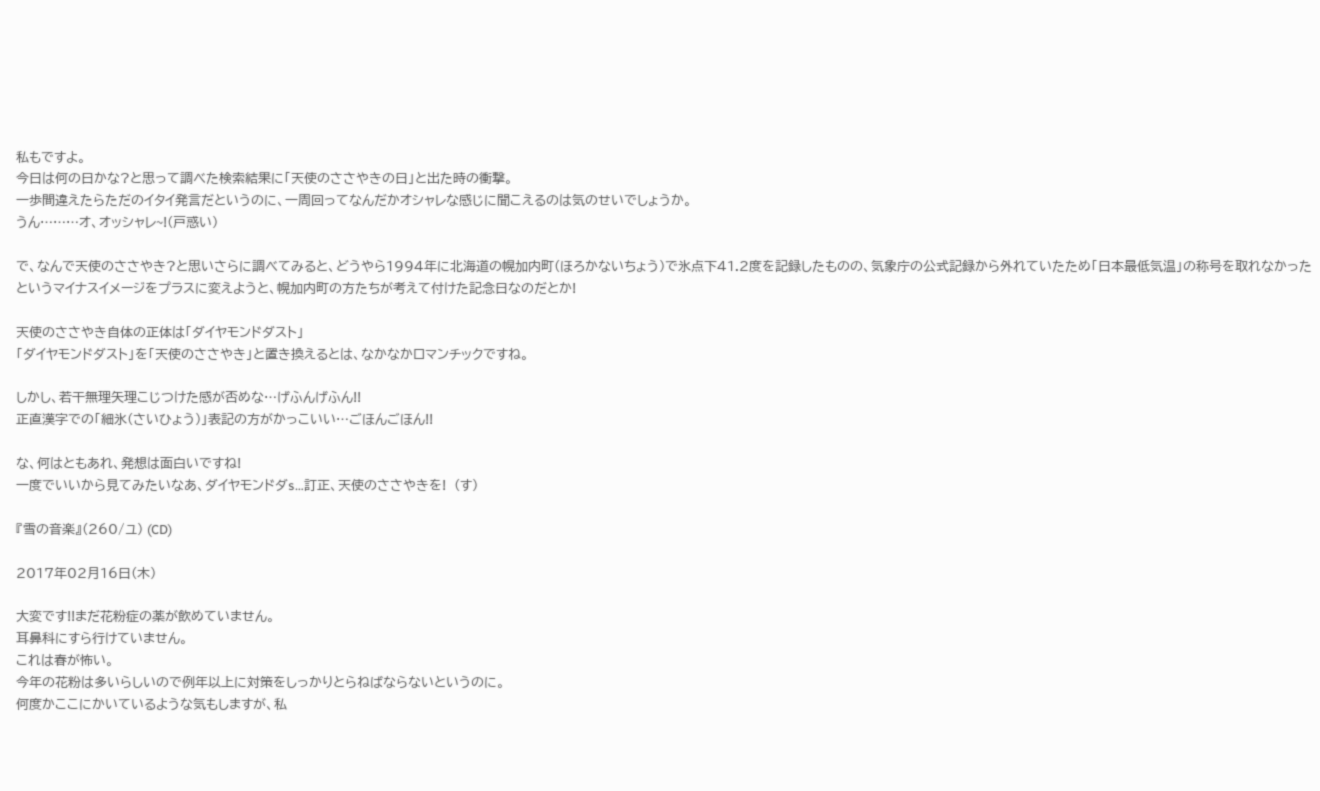私もですよ。
今日は何の日かな?と思って調べた検索結果に「天使のささやきの日」と出た時の衝撃。
一歩間違えたらただのイタイ発言だというのに、一周回ってなんだかオシャレな感じに聞こえるのは気のせいでしょうか。
うん………オ、オッシャレ~!(戸惑い)

で、なんで天使のささやき?と思いさらに調べてみると、どうやら1994年に北海道の幌加内町(ほろかないちょう)で氷点下41.2度を記録したものの、気象庁の公式記録から外れていたため「日本最低気温」の称号を取れなかったというマイナスイメージをプラスに変えようと、幌加内町の方たちが考えて付けた記念日なのだとか!

天使のささやき自体の正体は「ダイヤモンドダスト」
「ダイヤモンドダスト」を「天使のささやき」と置き換えるとは、なかなかロマンチックですね。

しかし、若干無理矢理こじつけた感が否めな…げふんげふん!!
正直漢字での「細氷(さいひょう)」表記の方がかっこいい…ごほんごほん!!

な、何はともあれ、発想は面白いですね!
一度でいいから見てみたいなあ、ダイヤモンドダs…訂正、天使のささやきを!  (す)

『雪の音楽』(260/ユ) (CD)

2017年02月16日(木)

大変です!!まだ花粉症の薬が飲めていません。
耳鼻科にすら行けていません。
これは春が怖い。
今年の花粉は多いらしいので例年以上に対策をしっかりとらねばならないというのに。
何度かここにかいているような気もしますが、私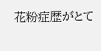花粉症歴がとて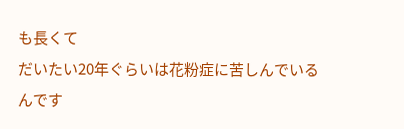も長くて
だいたい20年ぐらいは花粉症に苦しんでいるんです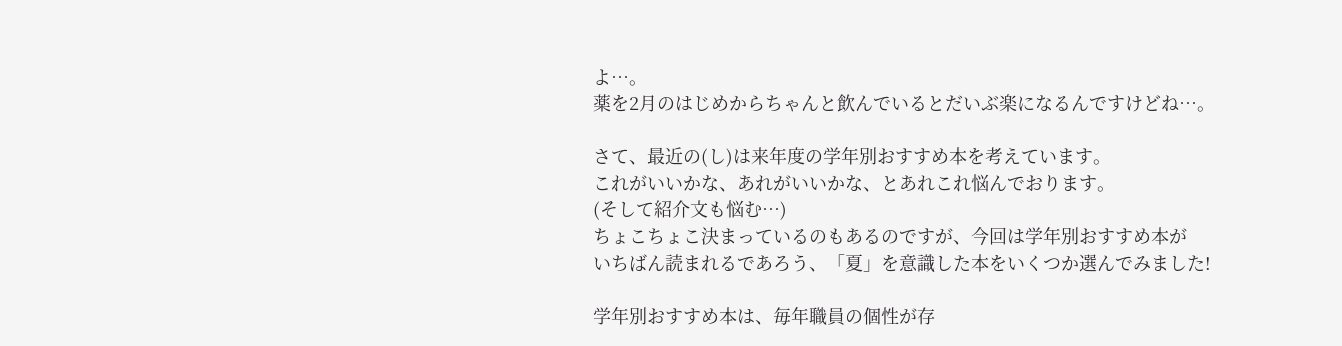よ…。
薬を2月のはじめからちゃんと飲んでいるとだいぶ楽になるんですけどね…。

さて、最近の(し)は来年度の学年別おすすめ本を考えています。
これがいいかな、あれがいいかな、とあれこれ悩んでおります。
(そして紹介文も悩む…)
ちょこちょこ決まっているのもあるのですが、今回は学年別おすすめ本が
いちばん読まれるであろう、「夏」を意識した本をいくつか選んでみました!

学年別おすすめ本は、毎年職員の個性が存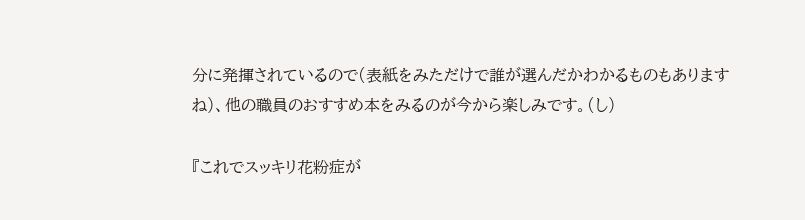分に発揮されているので(表紙をみただけで誰が選んだかわかるものもありますね)、他の職員のおすすめ本をみるのが今から楽しみです。(し)

『これでスッキリ花粉症が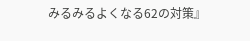みるみるよくなる62の対策』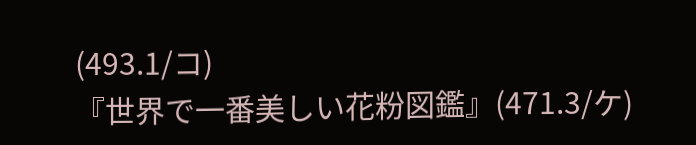(493.1/コ)
『世界で一番美しい花粉図鑑』(471.3/ケ)